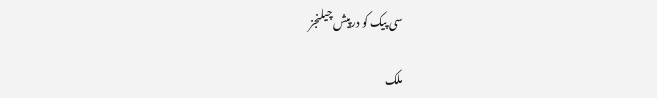سی پیک کو درپیش چیلنجز

ملک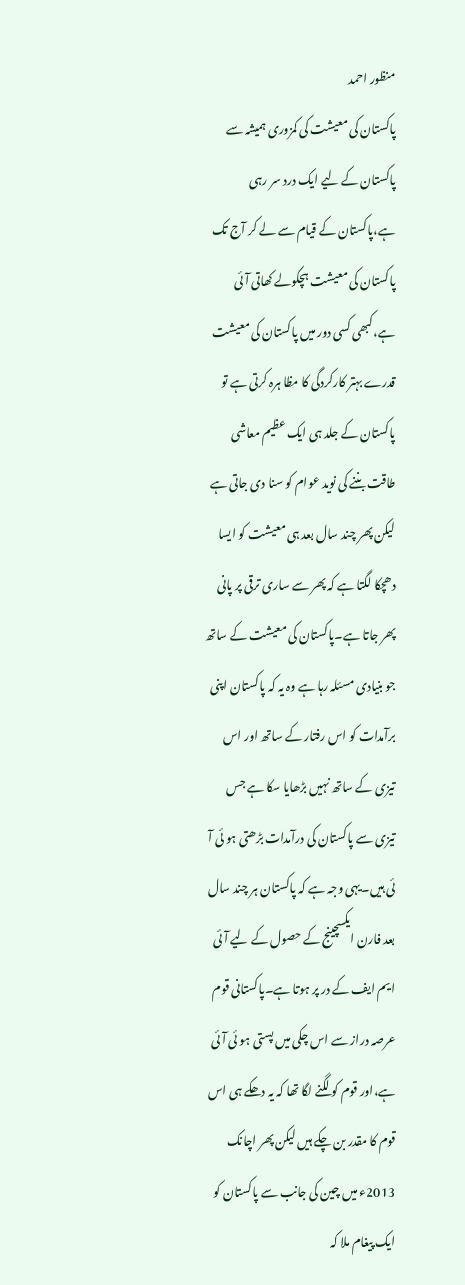منظور احمد
پاکستان کی معیشت کی کمزوری ہمیشہ سے پاکستان کے لیے ایک درد سر رہی ہے،پاکستان کے قیام سے لے کر آج تک پاکستان کی معیشت ہچکولے کھاتی آئی ہے،کبھی کسی دور میں پاکستان کی معیشت قدرے بہتر کارکردگی کا مظا ہرہ کرتی ہے تو پاکستان کے جلد ہی ایک عظیم معاشی طاقت بننے کی نوید عوام کو سنا دی جاتی ہے لیکن پھر چند سال بعد ہی معیشت کو ایسا دھچکا لگتا ہے کہ پھر سے ساری ترقی پر پانی پھر جاتا ہے۔پاکستان کی معیشت کے ساتھ جو بنیادی مسئلہ رہا ہے وہ یہ کہ پاکستان اپنی برآمدات کو اس رفتار کے ساتھ اور اس تیزی کے ساتھ نہیں بڑھایا سکا ہے جس تیزی سے پاکستان کی درآمدات بڑھتی ہو ئی آ ئی ہیں۔یہی وجہ ہے کہ پاکستان ہر چند سال بعد فارن ایکسچینج کے حصول کے لیے آئی ایم ایف کے در پر ہوتا ہے۔پاکستانی قوم عرصہ دراز سے اس چکی میں پستی ہو ئی آئی ہے،اور قوم کو لگنے لگا تھا کہ یہ دھکے ہی اس قوم کا مقدر بن چکے ہیں لیکن پھر اچانک 2013ء میں چین کی جانب سے پاکستان کو ایک پیغام ملا کہ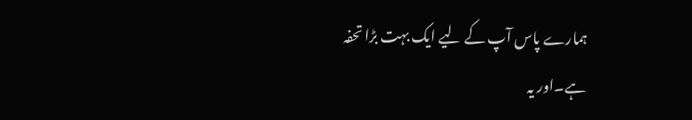ہمارے پاس آپ کے لیے ایک بہت بڑا تحفہ ہے۔اور یہ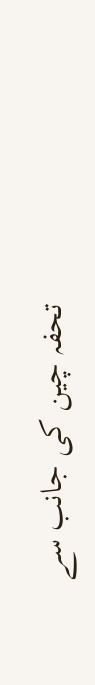تحفہ چین کی جانب سے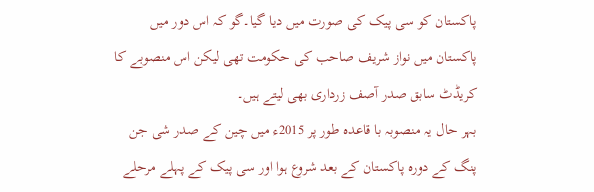پاکستان کو سی پیک کی صورت میں دیا گیا۔گو کہ اس دور میں پاکستان میں نواز شریف صاحب کی حکومت تھی لیکن اس منصوبے کا کریڈٹ سابق صدر آصف زرداری بھی لیتے ہیں۔
بہر حال یہ منصوبہ با قاعدہ طور پر 2015ء میں چین کے صدر شی جن پنگ کے دورہ پاکستان کے بعد شروع ہوا اور سی پیک کے پہلے مرحلے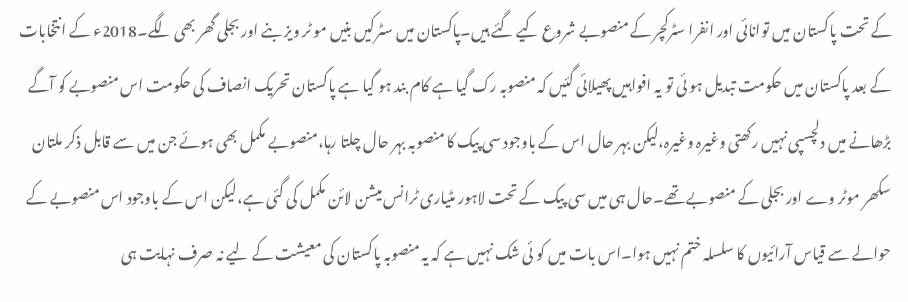کے تحت پاکستان میں توانائی اور انفرا سٹرکچر کے منصوبے شروع کیے گئے ہیں۔پاکستان میں سٹرکیں بنیں مو ٹر ویز بنے اور بجلی گھر بھی لگے۔2018ء کے انتخابات کے بعد پاکستان میں حکومت تبدیل ہو ئی تو یہ افواہیں پھیلائی گئیں کہ منصوبہ رک گیا ہے کام بند ہو گیا ہے پاکستان تحریک انصاف کی حکومت اس منصوبے کو آگے بڑھانے میں دلچسپی نہیں رکھتی وغیرہ وغیرہ،لیکن بہر حال اس کے باوجود سی پیک کا منصوبہ بہر حال چلتا رہا،منصوبے مکمل بھی ہوئے جن میں سے قابل ذکر ملتان سکھر موٹر وے اور بجلی کے منصوبے تھے۔حال ہی میں سی پیک کے تحت لاہور مٹیاری ٹرانس میشن لائن مکمل کی گئی ہے،لیکن اس کے باوجود اس منصوبے کے حوالے سے قیاس آرائیوں کا سلسلہ ختم نہیں ہوا۔اس بات میں کو ئی شک نہیں ہے کہ یہ منصوبہ پاکستان کی معیشت کے لیے نہ صرف نہایت ہی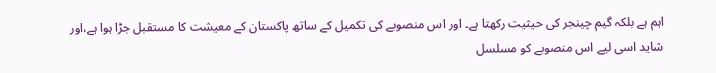اہم ہے بلکہ گیم چینجر کی حیثیت رکھتا ہے۔ اور اس منصوبے کی تکمیل کے ساتھ پاکستان کے معیشت کا مستقبل جڑا ہوا ہے،اور شاید اسی لیے اس منصوبے کو مسلسل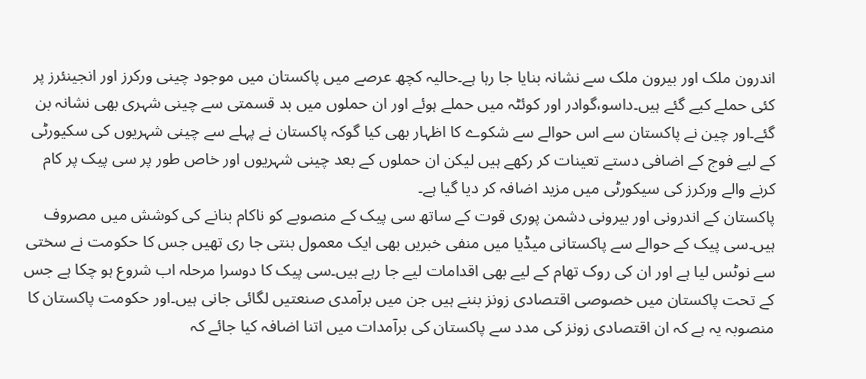اندرون ملک اور بیرون ملک سے نشانہ بنایا جا رہا ہے۔حالیہ کچھ عرصے میں پاکستان میں موجود چینی ورکرز اور انجینئرز پر کئی حملے کیے گئے ہیں۔داسو،گوادر اور کوئٹہ میں حملے ہوئے اور ان حملوں میں بد قسمتی سے چینی شہری بھی نشانہ بن گئے۔اور چین نے پاکستان سے اس حوالے سے شکوے کا اظہار بھی کیا گوکہ پاکستان نے پہلے سے چینی شہریوں کی سکیورٹی کے لیے فوج کے اضافی دستے تعینات کر رکھے ہیں لیکن ان حملوں کے بعد چینی شہریوں اور خاص طور پر سی پیک پر کام کرنے والے ورکرز کی سیکورٹی میں مزید اضافہ کر دیا گیا ہے۔
پاکستان کے اندرونی اور بیرونی دشمن پوری قوت کے ساتھ سی پیک کے منصوبے کو ناکام بنانے کی کوشش میں مصروف ہیں۔سی پیک کے حوالے سے پاکستانی میڈیا میں منفی خبریں بھی ایک معمول بنتی جا ری تھیں جس کا حکومت نے سختی سے نوٹس لیا ہے اور ان کی روک تھام کے لیے بھی اقدامات لیے جا رہے ہیں۔سی پیک کا دوسرا مرحلہ اب شروع ہو چکا ہے جس کے تحت پاکستان میں خصوصی اقتصادی زونز بننے ہیں جن میں برآمدی صنعتیں لگائی جانی ہیں۔اور حکومت پاکستان کا منصوبہ یہ ہے کہ ان اقتصادی زونز کی مدد سے پاکستان کی برآمدات میں اتنا اضافہ کیا جائے کہ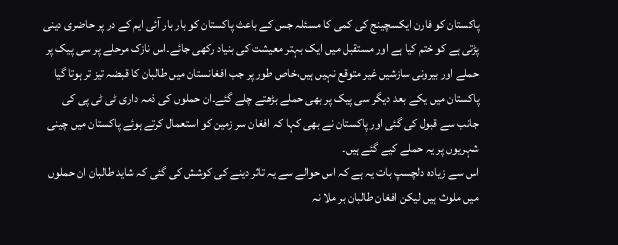پاکستان کو فارن ایکسچینج کی کمی کا مسئلہ جس کے باعث پاکستان کو بار بار آئی ایم کے در پر حاضری دینی پڑتی ہے کو ختم کیا ہے اور مستقبل میں ایک بہتر معیشت کی بنیاد رکھی جائے۔اس نازک مرحلے پر سی پیک پر حملے اور بیرونی سازشیں غیر متوقع نہیں ہیں،خاص طور پر جب افغانستان میں طالبان کا قبضہ تیز تر ہوتا گیا پاکستان میں یکے بعد دیگر سی پیک پر بھی حملے بڑھتے چلے گئے۔ان حملوں کی ذمہ داری ٹی ٹی پی کی جانب سے قبول کی گئی اور پاکستان نے بھی کہا کہ افغان سر زمین کو استعمال کرتے ہوئے پاکستان میں چینی شہریوں پر یہ حملے کیے گئے ہیں۔
اس سے زیادہ دلچسپ بات یہ ہے کہ اس حوالے سے یہ تاثر دینے کی کوشش کی گئی کہ شاید طالبان ان حملوں میں ملوث ہیں لیکن افغان طالبان بر ملا نہ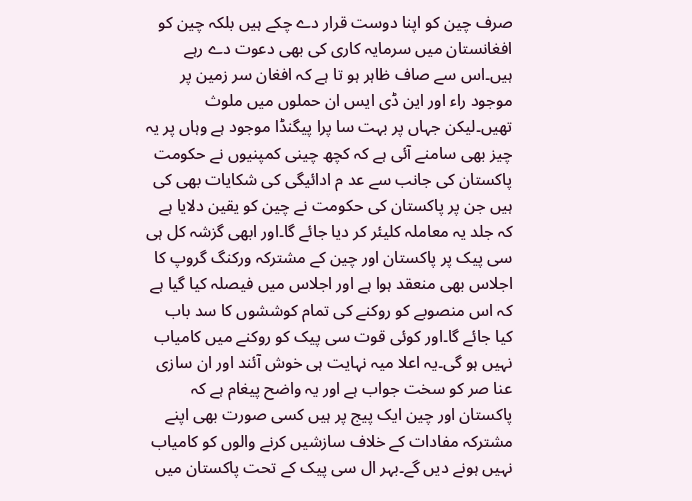صرف چین کو اپنا دوست قرار دے چکے ہیں بلکہ چین کو افغانستان میں سرمایہ کاری کی بھی دعوت دے رہے ہیں۔اس سے صاف ظاہر ہو تا ہے کہ افغان سر زمین پر موجود راء اور این ڈی ایس ان حملوں میں ملوث تھیں۔لیکن جہاں پر بہت سا پرا پیگنڈا موجود ہے وہاں پر یہ چیز بھی سامنے آئی ہے کہ کچھ چینی کمپنیوں نے حکومت پاکستان کی جانب سے عد م ادائیگی کی شکایات بھی کی ہیں جن پر پاکستان کی حکومت نے چین کو یقین دلایا ہے کہ جلد یہ معاملہ کلیئر کر دیا جائے گا۔اور ابھی گزشہ کل ہی سی پیک پر پاکستان اور چین کے مشترکہ ورکنگ گروپ کا اجلاس بھی منعقد ہوا ہے اور اجلاس میں فیصلہ کیا گیا ہے کہ اس منصوبے کو روکنے کی تمام کوششوں کا سد باب کیا جائے گا۔اور کوئی قوت سی پیک کو روکنے میں کامیاب نہیں ہو گی۔یہ اعلا میہ نہایت ہی خوش آئند اور ان سازی عنا صر کو سخت جواب ہے اور یہ واضح پیغام ہے کہ پاکستان اور چین ایک پیج پر ہیں کسی صورت بھی اپنے مشترکہ مفادات کے خلاف سازشیں کرنے والوں کو کامیاب نہیں ہونے دیں گے۔بہر ال سی پیک کے تحت پاکستان میں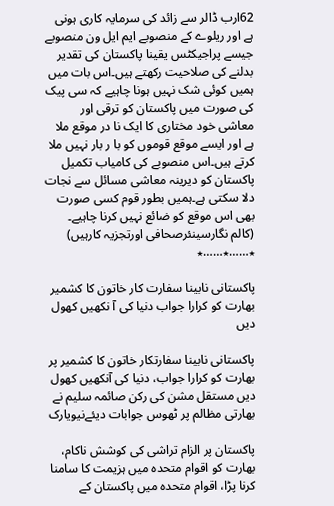62ارب ڈالر سے زائد کی سرمایہ کاری ہونی ہے اور ریلوے کے منصوبے ایم ایل ون منصوبے جیسے پراجیکٹس یقینا پاکستان کی تقدیر بدلنے کی صلاحیت رکھتے ہیں۔اس بات میں ہمیں کوئی شک نہیں ہونا چاہیے کہ سی پیک کی صورت میں پاکستان کو ترقی اور معاشی خود مختاری کا ایک نا در موقع ملا ہے اور ایسے موقع قوموں کو با ر بار نہیں ملا کرتے ہیں۔اس منصوبے کی کامیاب تکمیل پاکستان کو دیرینہ معاشی مسائل سے نجات دلا سکتی ہے۔ہمیں بطور قوم کسی صورت بھی اس موقع کو ضائع نہیں کرنا چاہیے۔
(کالم نگارسینئرصحافی اورتجزیہ کارہیں)
٭……٭……٭

پاکستانی نابینا سفارت کار خاتون کا کشمیر بھارت کو کرارا جواب دنیا کی آ نکھیں کھول دیں

پاکستانی نابینا سفارتکار خاتون کا کشمیر پر بھارت کو کرارا جواب، دنیا کی آنکھیں کھول دیں مستقل مشن کی رکن صائمہ سلیم نے بھارتی مظالم پر ٹھوس جوابات دیئےنیویارک

پاکستان پر الزام تراشی کی کوشش ناکام، بھارت کو اقوام متحدہ میں ہزیمت کا سامنا کرنا پڑا، اقوام متحدہ میں پاکستان کے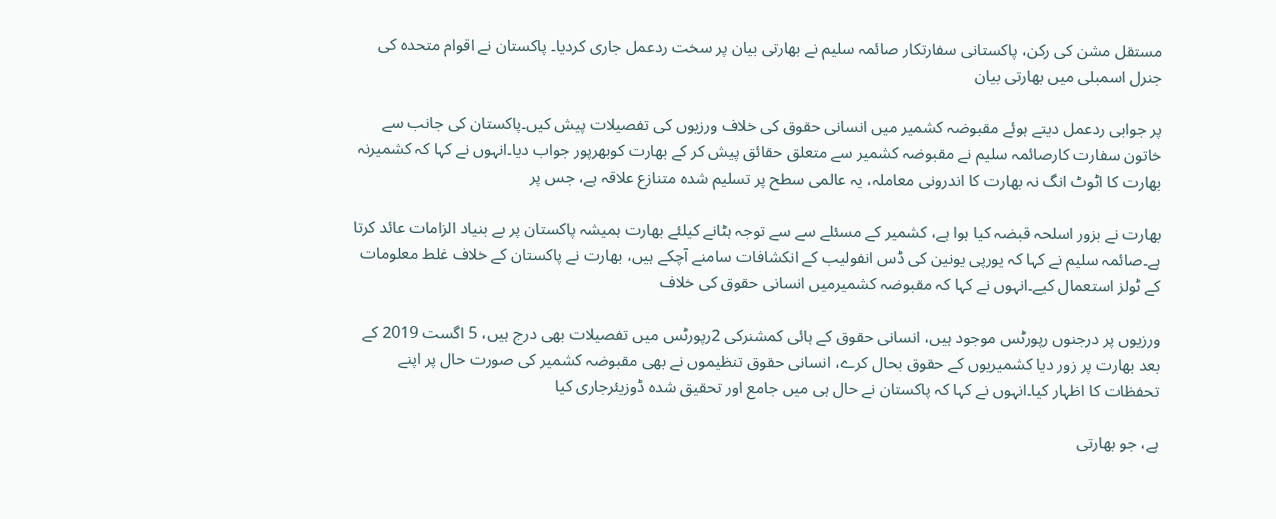مستقل مشن کی رکن، پاکستانی سفارتکار صائمہ سلیم نے بھارتی بیان پر سخت ردعمل جاری کردیا۔ پاکستان نے اقوام متحدہ کی جنرل اسمبلی میں بھارتی بیان

پر جوابی ردعمل دیتے ہوئے مقبوضہ کشمیر میں انسانی حقوق کی خلاف ورزیوں کی تفصیلات پیش کیں۔پاکستان کی جانب سے خاتون سفارت کارصائمہ سلیم نے مقبوضہ کشمیر سے متعلق حقائق پیش کر کے بھارت کوبھرپور جواب دیا۔انہوں نے کہا کہ کشمیرنہ بھارت کا اٹوٹ انگ نہ بھارت کا اندرونی معاملہ، یہ عالمی سطح پر تسلیم شدہ متنازع علاقہ ہے، جس پر

بھارت نے بزور اسلحہ قبضہ کیا ہوا ہے، کشمیر کے مسئلے سے سے توجہ ہٹانے کیلئے بھارت ہمیشہ پاکستان پر بے بنیاد الزامات عائد کرتا ہے۔صائمہ سلیم نے کہا کہ یورپی یونین کی ڈس انفولیب کے انکشافات سامنے آچکے ہیں، بھارت نے پاکستان کے خلاف غلط معلومات کے ٹولز استعمال کیے۔انہوں نے کہا کہ مقبوضہ کشمیرمیں انسانی حقوق کی خلاف

ورزیوں پر درجنوں رپورٹس موجود ہیں، انسانی حقوق کے ہائی کمشنرکی 2رپورٹس میں تفصیلات بھی درج ہیں، 5 اگست 2019 کے بعد بھارت پر زور دیا کشمیریوں کے حقوق بحال کرے، انسانی حقوق تنظیموں نے بھی مقبوضہ کشمیر کی صورت حال پر اپنے تحفظات کا اظہار کیا۔انہوں نے کہا کہ پاکستان نے حال ہی میں جامع اور تحقیق شدہ ڈوزیئرجاری کیا

ہے، جو بھارتی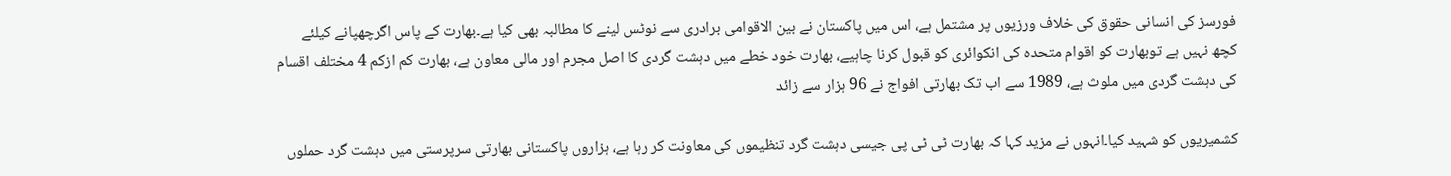فورسز کی انسانی حقوق کی خلاف ورزیوں پر مشتمل ہے، اس میں پاکستان نے بین الاقوامی برادری سے نوٹس لینے کا مطالبہ بھی کیا ہے۔بھارت کے پاس اگرچھپانے کیلئے کچھ نہیں ہے توبھارت کو اقوام متحدہ کی انکوائری کو قبول کرنا چاہیے، بھارت خود خطے میں دہشت گردی کا اصل مجرم اور مالی معاون ہے، بھارت کم ازکم 4 مختلف اقسام کی دہشت گردی میں ملوث ہے، 1989 سے اب تک بھارتی افواج نے 96 ہزار سے زائد

کشمیریوں کو شہید کیا۔انہوں نے مزید کہا کہ بھارت ٹی ٹی پی جیسی دہشت گرد تنظیموں کی معاونت کر رہا ہے، ہزاروں پاکستانی بھارتی سرپرستی میں دہشت گرد حملوں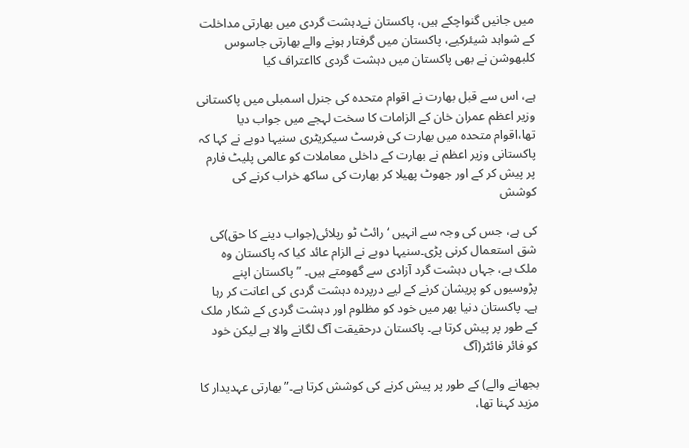میں جانیں گنواچکے ہیں، پاکستان نےدہشت گردی میں بھارتی مداخلت کے شواہد شیئرکیے، پاکستان میں گرفتار ہونے والے بھارتی جاسوس کلبھوشن نے بھی پاکستان میں دہشت گردی کااعتراف کیا

ہے، اس سے قبل بھارت نے اقوام متحدہ کی جنرل اسمبلی میں پاکستانی وزیر اعظم عمران خان کے الزامات کا سخت لہجے میں جواب دیا تھا،اقوام متحدہ میں بھارت کی فرسٹ سیکریٹری سنیہا دوبے نے کہا کہ پاکستانی وزیر اعظم نے بھارت کے داخلی معاملات کو عالمی پلیٹ فارم پر پیش کر کے اور جھوٹ پھیلا کر بھارت کی ساکھ خراب کرنے کی کوشش

کی ہے، جس کی وجہ سے انہیں ‘رائٹ ٹو رپلائی(جواب دینے کا حق)کی شق استعمال کرنی پڑی۔سنیہا دوبے نے الزام عائد کیا کہ پاکستان وہ ملک ہے، جہاں دہشت گرد آزادی سے گھومتے ہیں۔ ”پاکستان اپنے پڑوسیوں کو پریشان کرنے کے لیے درپردہ دہشت گردی کی اعانت کر رہا ہے۔ پاکستان دنیا بھر میں خود کو مظلوم اور دہشت گردی کے شکار ملک کے طور پر پیش کرتا ہے۔ پاکستان درحقیقت آگ لگانے والا ہے لیکن خود کو فائر فائٹر(آگ

بجھانے والے) کے طور پر پیش کرنے کی کوشش کرتا ہے۔”بھارتی عہدیدار کا مزید کہنا تھا،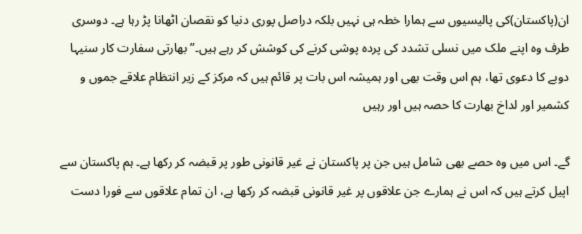ان(پاکستان)کی پالیسیوں سے ہمارا خطہ ہی نہیں بلکہ دراصل پوری دنیا کو نقصان اٹھانا پڑ رہا ہے۔ دوسری طرف وہ اپنے ملک میں نسلی تشدد کی پردہ پوشی کرنے کی کوشش کر رہے ہیں۔”بھارتی سفارت کار سنیہا دوبے کا دعوی تھا، ہم اس وقت بھی اور ہمیشہ اس بات پر قائم ہیں کہ مرکز کے زیر انتظام علاقے جموں و کشمیر اور لداخ بھارت کا حصہ ہیں اور رہیں

گے۔ اس میں وہ حصے بھی شامل ہیں جن پر پاکستان نے غیر قانونی طور پر قبضہ کر رکھا ہے۔ ہم پاکستان سے اپیل کرتے ہیں کہ اس نے ہمارے جن علاقوں پر غیر قانونی قبضہ کر رکھا ہے، ان تمام علاقوں سے فورا دست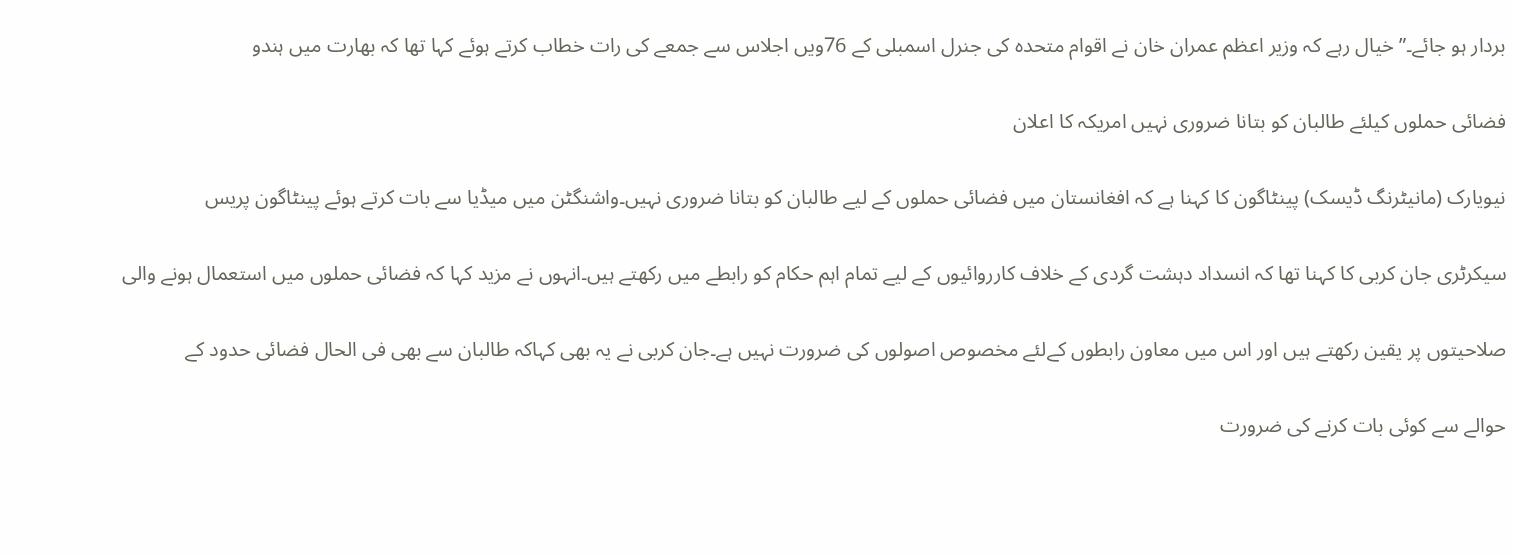بردار ہو جائے۔”خیال رہے کہ وزیر اعظم عمران خان نے اقوام متحدہ کی جنرل اسمبلی کے 76ویں اجلاس سے جمعے کی رات خطاب کرتے ہوئے کہا تھا کہ بھارت میں ہندو

فضائی حملوں کیلئے طالبان کو بتانا ضروری نہیں امریکہ کا اعلان

نیویارک (مانیٹرنگ ڈیسک) پینٹاگون کا کہنا ہے کہ افغانستان میں فضائی حملوں کے لیے طالبان کو بتانا ضروری نہیں۔واشنگٹن میں میڈیا سے بات کرتے ہوئے پینٹاگون پریس

سیکرٹری جان کربی کا کہنا تھا کہ انسداد دہشت گردی کے خلاف کارروائیوں کے لیے تمام اہم حکام کو رابطے میں رکھتے ہیں۔انہوں نے مزید کہا کہ فضائی حملوں میں استعمال ہونے والی

صلاحیتوں پر یقین رکھتے ہیں اور اس میں معاون رابطوں کےلئے مخصوص اصولوں کی ضرورت نہیں ہے۔جان کربی نے یہ بھی کہاکہ طالبان سے بھی فی الحال فضائی حدود کے

حوالے سے کوئی بات کرنے کی ضرورت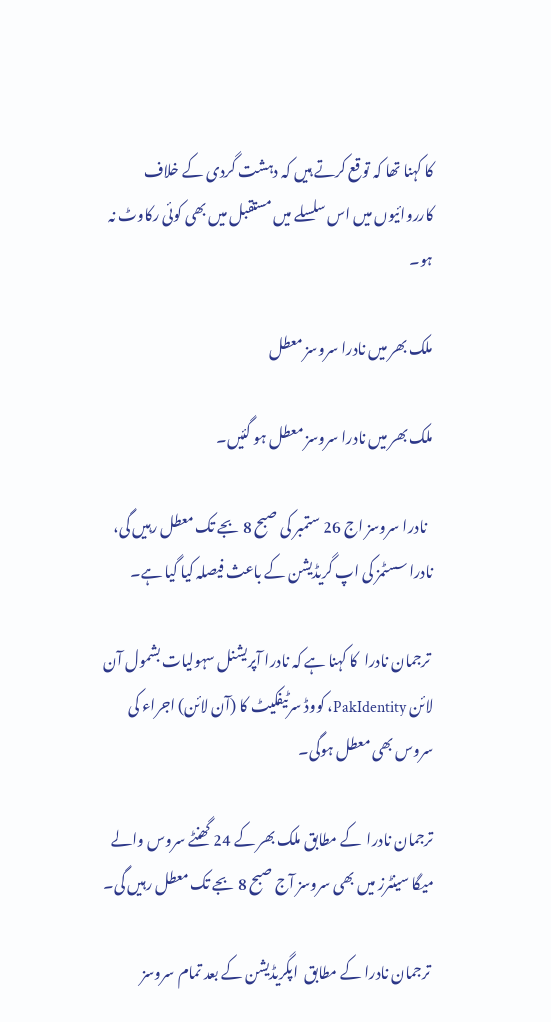کا کہنا تھا کہ توقع کرتے ہیں کہ دہشت گردی کے خلاف کارروائیوں میں اس سلسلے میں مستقبل میں بھی کوئی رکاوٹ نہ ہو۔

ملک بھر میں نادرا سروسز معطل

ملک بھر میں نادرا سروسز معطل ہو گئیں۔

  نادرا سروسز اج 26 ستمبر کی صبح 8 بجے تک معطل رہیں گی، نادرا سسٹمز کی اپ گریڈیشن کے باعث فیصلہ کیا گیا ہے۔

 ترجمان نادرا  کا کہنا ہے کہ نادرا آپریشنل سہولیات بشمول آن لائن PakIdentity، کووڈ سرٹیفکیٹ کا (آن لائن) اجراء کی سروس بھی معطل ہوگی۔

ترجمان نادرا  کے مطابق ملک بھر کے 24 گھنٹے سروس والے میگا سینٹرز میں بھی سروسز آج صبح 8 بجے تک معطل رہیں گی۔

 ترجمان نادرا کے مطابق  اپگریڈیشن کے بعد تمام سروسز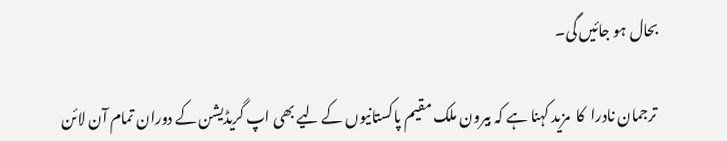بحال ہو جائیں گی۔

 ترجمان نادرا  کا  مزید کہنا ہے کہ بیرون ملک مقیم پاکستانیوں کے لیے بھی اپ گریڈیشن کے دوران تمام آن لائن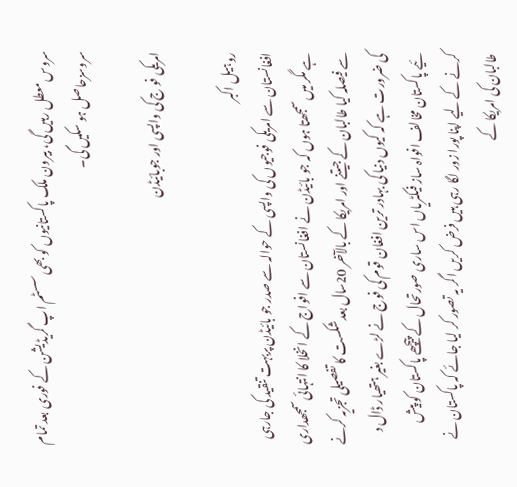سروس معطل رہیں گی، بیرون ملک پاکستانیوں کو بھی سسٹم اپ گریڈیشن کے فوری بعد تمام سروسزحاصل ہو سکیں گی۔

امریکی فو ج کی واپسی اور جوبائیڈن

روہیل اکبر
افغانستان سے امریکی فوجیوں کی واپسی کے حوالہ سے صدر جو بائیڈن پربہت تنقید کی جارہی ہے مگر میں سمجھتا ہوں کہ جو بائیڈن نے افغانستان سے افواج کے انخلا کا انتہائی سمجھداری سے فیصلہ کیا طالبان کے جیتنے اور امریکا کے بالآخر 20سال بعد شکست کا تفصیلی تجزیہ کرنے کی ضرورت ہے کہ کیوں دنیا کی بہادر ترین افغان قوم کی فوج نے لڑے بغیر ہتھیار ڈال د ئیے پاکستان مخالف افواہ ساز فیکٹریاں اس ساری صورتحال کے پیچھے پاکستان کو پیش کرنے کے لیے اپنا پورا زور لگا رہی ہیں فرض کریں اگر یہ تصور کر لیا جائے کہ پاکستان نے طالبان کی امریکا کے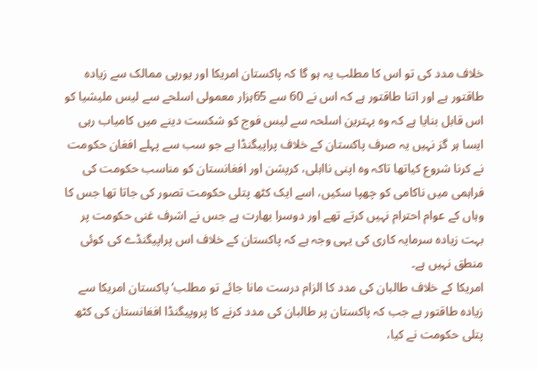خلاف مدد کی تو اس کا مطلب یہ ہو گا کہ پاکستان امریکا اور یورپی ممالک سے زیادہ طاقتور ہے اور اتنا طاقتور ہے کہ اس نے 60 سے 65ہزار معمولی اسلحے سے لیس ملیشیا کو اس قابل بنایا ہے کہ وہ بہترین اسلحہ سے لیس فوج کو شکست دینے میں کامیاب رہی ایسا ہر گز نہیں یہ صرف پاکستان کے خلاف پراپیگنڈا ہے جو سب سے پہلے افغان حکومت نے کرنا شروع کیاتھا تاکہ وہ اپنی نااہلی، کرپشن اور افغانستان کو مناسب حکومت کی فراہمی میں ناکامی کو چھپا سکیں، اسے ایک کٹھ پتلی حکومت تصور کی جاتا تھا جس کا وہاں کے عوام احترام نہیں کرتے تھے اور دوسرا بھارت ہے جس نے اشرف غنی حکومت پر بہت زیادہ سرمایہ کاری کی یہی وجہ ہے کہ پاکستان کے خلاف اس پراپیگنڈے کی کوئی منطق نہیں ہے۔
امریکا کے خلاف طالبان کی مدد کا الزام درست مانا جائے تو مطلب‘ پاکستان امریکا سے زیادہ طاقتور ہے جب کہ پاکستان پر طالبان کی مدد کرنے کا پروپیگنڈا افغانستان کی کٹھ پتلی حکومت نے کیا،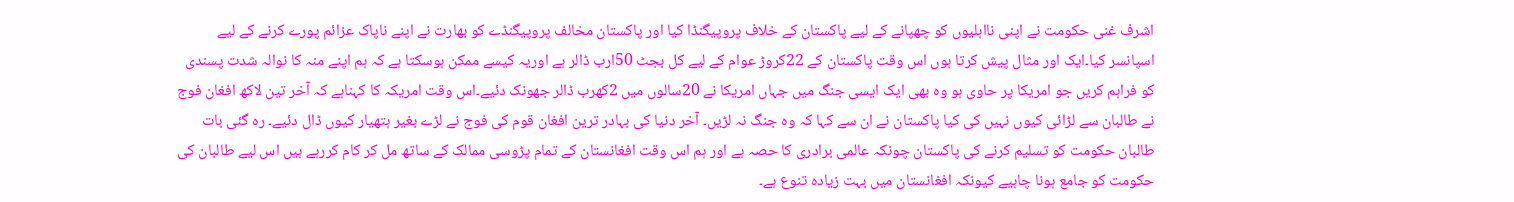اشرف غنی حکومت نے اپنی نااہلیوں کو چھپانے کے لیے پاکستان کے خلاف پروپیگنڈا کیا اور پاکستان مخالف پروپیگنڈے کو بھارت نے اپنے ناپاک عزائم پورے کرنے کے لیے اسپانسر کیا۔ایک اور مثال پیش کرتا ہوں اس وقت پاکستان کے 22کروڑ عوام کے لیے کل بجٹ 50ارب ڈالر ہے اوریہ کیسے ممکن ہوسکتا ہے کہ ہم اپنے منہ کا نوالہ شدت پسندی کو فراہم کریں جو امریکا پر حاوی ہو وہ بھی ایک ایسی جنگ میں جہاں امریکا نے 20سالوں میں 2کھرب ڈالر جھونک دئیے۔اس وقت امریکہ کا کہناہے کہ آخر تین لاکھ افغان فوج نے طالبان سے لڑائی کیوں نہیں کی کیا پاکستان نے ان سے کہا کہ وہ جنگ نہ لڑیں۔ آخر دنیا کی بہادر ترین افغان قوم کی فوج نے لڑے بغیر ہتھیار کیوں ڈال دئیے۔ رہ گئی بات طالبان حکومت کو تسلیم کرنے کی پاکستان چونکہ عالمی برادری کا حصہ ہے اور ہم اس وقت افغانستان کے تمام پڑوسی ممالک کے ساتھ مل کر کام کررہے ہیں اس لیے طالبان کی حکومت کو جامع ہونا چاہیے کیونکہ افغانستان میں بہت زیادہ تنوع ہے۔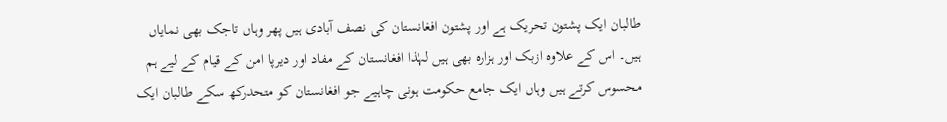طالبان ایک پشتون تحریک ہے اور پشتون افغانستان کی نصف آبادی ہیں پھر وہاں تاجک بھی نمایاں ہیں۔ اس کے علاوہ ازبک اور ہزارہ بھی ہیں لہٰذا افغانستان کے مفاد اور دیرپا امن کے قیام کے لیے ہم محسوس کرتے ہیں وہاں ایک جامع حکومت ہونی چاہیے جو افغانستان کو متحدرکھ سکے طالبان ایک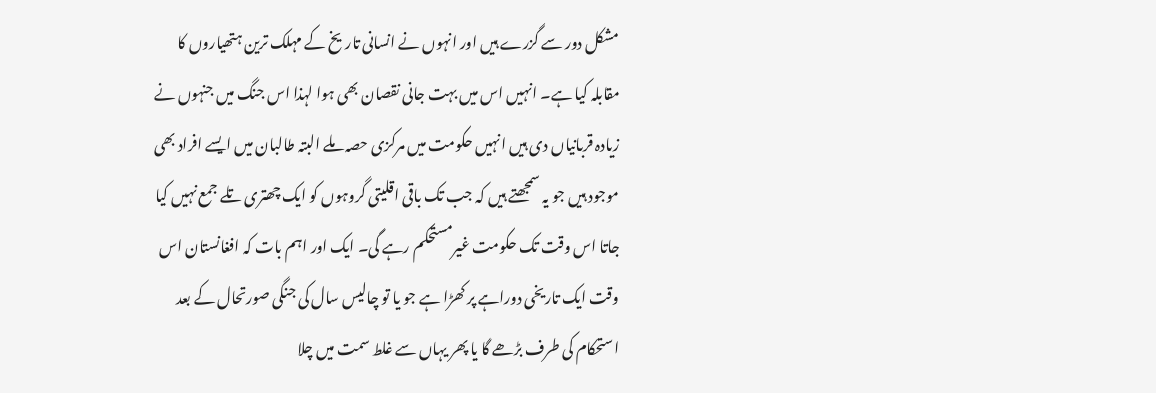مشکل دور سے گزرے ہیں اور انہوں نے انسانی تاریخ کے مہلک ترین ہتھیاروں کا مقابلہ کیا ہے۔ انہیں اس میں بہت جانی نقصان بھی ہوا لہذا اس جنگ میں جنہوں نے زیادہ قربانیاں دی ہیں انہیں حکومت میں مرکزی حصہ ملے البتہ طالبان میں ایسے افراد بھی موجود ہیں جو یہ سمجھتے ہیں کہ جب تک باقی اقلیتی گروہوں کو ایک چھتری تلے جمع نہیں کیا جاتا اس وقت تک حکومت غیرمستحکم رہے گی۔ ایک اور اہم بات کہ افغانستان اس وقت ایک تاریخی دوراہے پر کھڑا ہے جو یا تو چالیس سال کی جنگی صورتحال کے بعد استحکام کی طرف بڑھے گا یا پھر یہاں سے غلط سمت میں چلا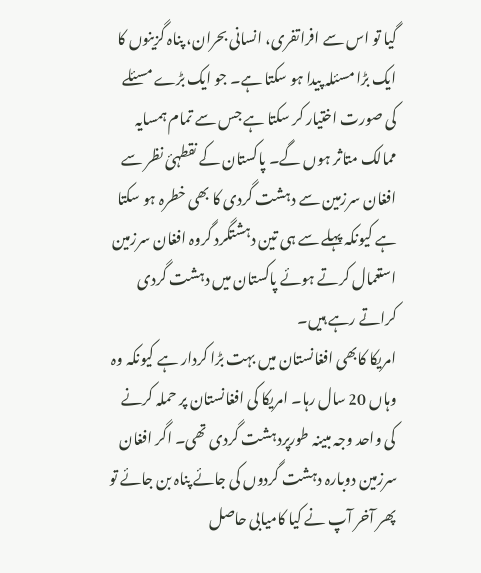گیا تو اس سے افراتفری، انسانی بحران، پناہ گزینوں کا ایک بڑا مسئلہ پیدا ہو سکتا ہے۔ جو ایک بڑے مسئلے کی صورت اختیار کر سکتا ہے جس سے تمام ہمسایہ ممالک متاثر ہوں گے۔ پاکستان کے نقطہئ نظر سے افغان سرزمین سے دہشت گردی کا بھی خطرہ ہو سکتا ہے کیونکہ پہلے سے ہی تین دہشتگرد گروہ افغان سرزمین استعمال کرتے ہوئے پاکستان میں دہشت گردی کراتے رہے ہیں۔
امریکا کابھی افغانستان میں بہت بڑا کردار ہے کیونکہ وہ وہاں 20 سال رہا۔ امریکا کی افغانستان پر حملہ کرنے کی واحد وجہ مبینہ طورپردہشت گردی تھی۔ اگر افغان سرزمین دوبارہ دہشت گردوں کی جائے پناہ بن جائے تو پھر آخر آپ نے کیا کامیابی حاصل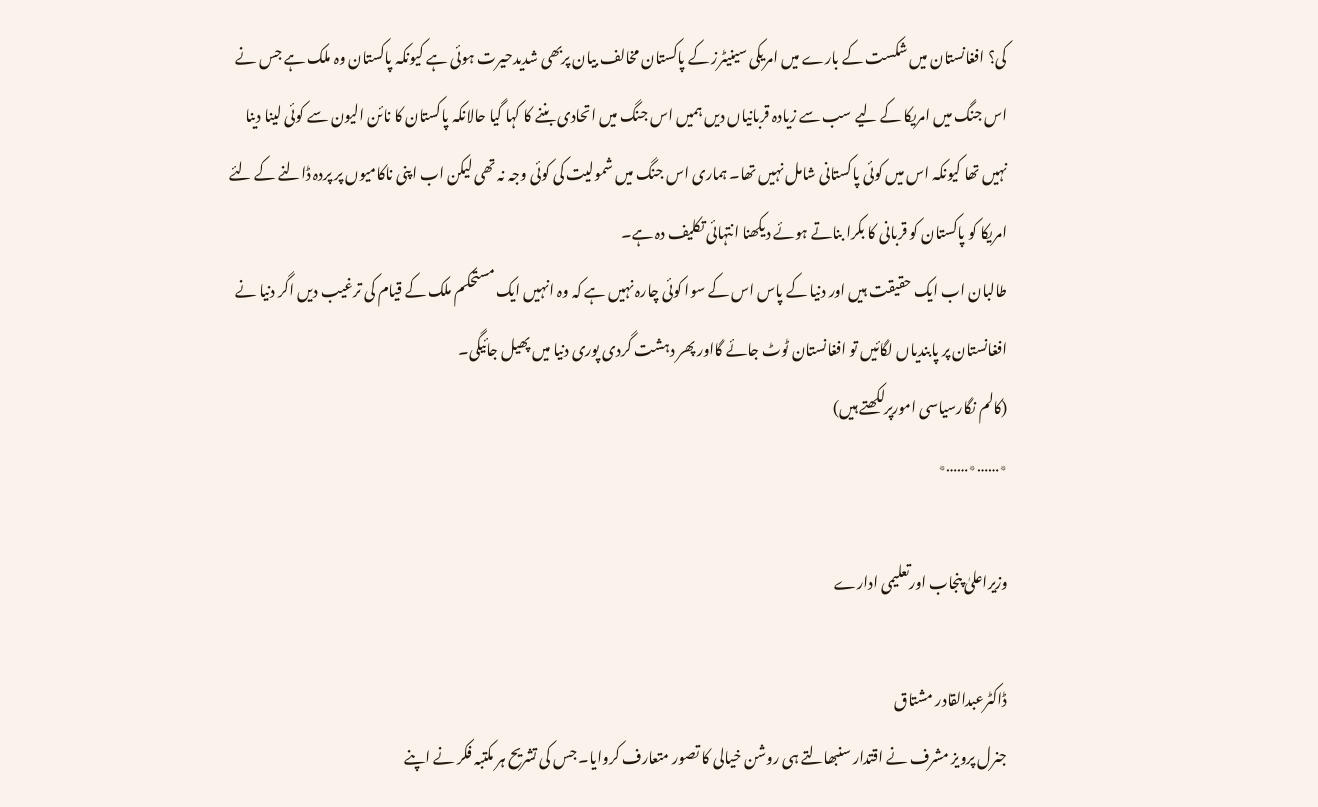کی؟ افغانستان میں شکست کے بارے میں امریکی سینیٹرز کے پاکستان مخالف بیان پربھی شدیدحیرت ہوئی ہے کیونکہ پاکستان وہ ملک ہے جس نے اس جنگ میں امریکا کے لیے سب سے زیادہ قربانیاں دیں ہمیں اس جنگ میں اتحادی بننے کا کہا گیا حالانکہ پاکستان کا نائن الیون سے کوئی لینا دینا نہیں تھا کیونکہ اس میں کوئی پاکستانی شامل نہیں تھا۔ ہماری اس جنگ میں شمولیت کی کوئی وجہ نہ تھی لیکن اب اپنی ناکامیوں پر پردہ ڈالنے کے لئے امریکا کو پاکستان کو قربانی کا بکرا بناتے ہوئے دیکھنا انتہائی تکلیف دہ ہے۔
طالبان اب ایک حقیقت ہیں اور دنیا کے پاس اس کے سوا کوئی چارہ نہیں ہے کہ وہ انہیں ایک مستحکم ملک کے قیام کی ترغیب دیں اگر دنیا نے افغانستان پر پابندیاں لگائیں تو افغانستان ٹوٹ جائے گااور پھر دہشت گردی پوری دنیا میں پھیل جائیگی۔
(کالم نگارسیاسی امورپرلکھتے ہیں)
٭……٭……٭

وزیراعلیٰ پنجاب اورتعلیمی ادارے

ڈاکٹرعبدالقادر مشتاق
جنرل پرویز مشرف نے اقتدار سنبھالتے ہی روشن خیالی کا تصور متعارف کروایا۔ جس کی تشریح ہر مکتبہ فکر نے اپنے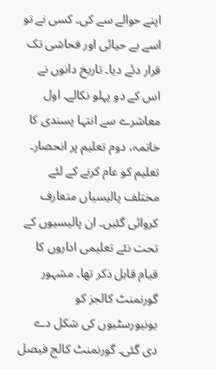اپنے حوالے سے کی۔ کسی نے تو اسے بے حیائی اور فحاشی تک قرار دئے دیا۔ تاریخ دانوں نے اس کے دو پہلو نکالے۔ اول معاشرے سے انتہا پسندی کا خاتمہ، دوم تعلیم پر انحصار۔ تعلیم کو عام کرنے کے لئے مختلف پالیسیاں متعارف کروائی گئیں۔ ان پالیسیوں کے تحت نئے تعلیمی اداروں کا قیام قابل ذکر تھا۔ مشہور گورنمنٹ کالجز کو یونیورسٹیوں کی شکل دے دی گئی۔ گورنمنٹ کالج فیصل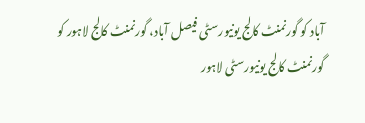آباد کو گورنمنٹ کالج یونیورسٹی فیصل آباد، گورنمنٹ کالج لاہور کو گورنمنٹ کالج یونیورسٹی لاہور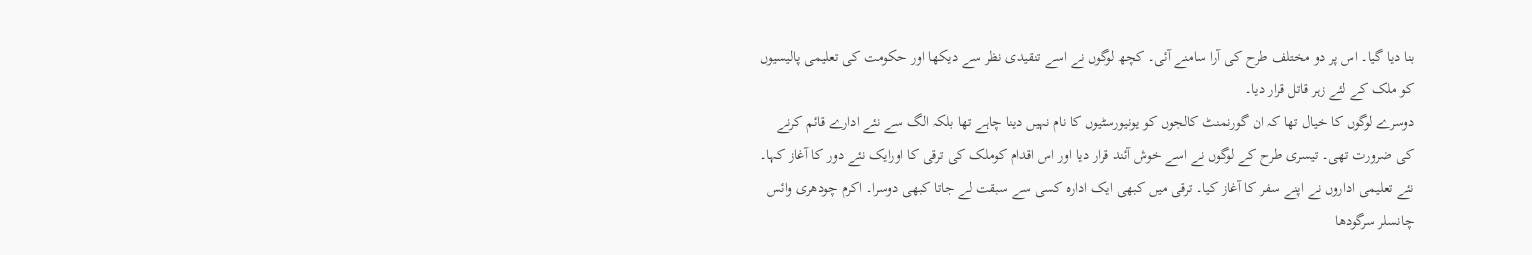بنا دیا گیا۔ اس پر دو مختلف طرح کی آرا سامنے آئی۔ کچھ لوگوں نے اسے تنقیدی نظر سے دیکھا اور حکومت کی تعلیمی پالیسیوں کو ملک کے لئے زہر قاتل قرار دیا۔
دوسرے لوگوں کا خیال تھا کہ ان گورنمنٹ کالجوں کو یونیورسٹیوں کا نام نہیں دینا چاہے تھا بلکہ الگ سے نئے ادارے قائم کرنے کی ضرورت تھی۔ تیسری طرح کے لوگوں نے اسے خوش آئند قرار دیا اور اس اقدام کوملک کی ترقی کا اورایک نئے دور کا آغاز کہا۔ نئے تعلیمی اداروں نے اپنے سفر کا آغاز کیا۔ ترقی میں کبھی ایک ادارہ کسی سے سبقت لے جاتا کبھی دوسرا۔ اکرم چودھری وائس چانسلر سرگودھا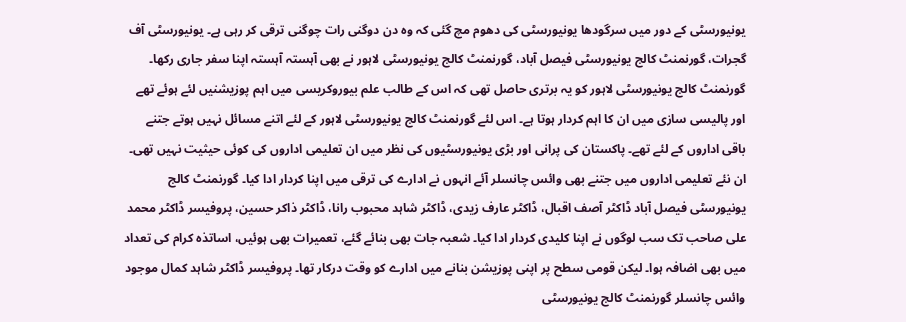یونیورسٹی کے دور میں سرگودھا یونیورسٹی کی دھوم مچ گئی کہ وہ دن دوگنی رات چوگنی ترقی کر رہی ہے۔ یونیورسٹی آف گجرات، گورنمنٹ کالج یونیورسٹی فیصل آباد، گورنمنٹ کالج یونیورسٹی لاہور نے بھی آہستہ آہستہ اپنا سفر جاری رکھا۔
گورنمنٹ کالج یونیورسٹی لاہور کو یہ برتری حاصل تھی کہ اس کے طالب علم بیوروکریسی میں اہم پوزیشنیں لئے ہوئے تھے اور پالیسی سازی میں ان کا اہم کردار ہوتا ہے۔ اس لئے گورنمنٹ کالج یونیورسٹی لاہور کے لئے اتنے مسائل نہیں ہوتے جتنے باقی اداروں کے لئے تھے۔ پاکستان کی پرانی اور بڑی یونیورسٹیوں کی نظر میں ان تعلیمی اداروں کی کوئی حیثیت نہیں تھی۔ ان نئے تعلیمی اداروں میں جتنے بھی وائس چانسلر آئے انہوں نے ادارے کی ترقی میں اپنا کردار ادا کیا۔ گورنمنٹ کالج یونیورسٹی فیصل آباد ڈاکٹر آصف اقبال، ڈاکٹر عارف زیدی، ڈاکٹر شاہد محبوب رانا، ڈاکٹر ذاکر حسین، پروفیسر ڈاکٹر محمد علی صاحب تک سب لوگوں نے اپنا کلیدی کردار ادا کیا۔ شعبہ جات بھی بنائے گئے، تعمیرات بھی ہوئیں، اساتذہ کرام کی تعداد میں بھی اضافہ ہوا۔ لیکن قومی سطح پر اپنی پوزیشن بنانے میں ادارے کو وقت درکار تھا۔ پروفیسر ڈاکٹر شاہد کمال موجود وائس چانسلر گورنمنٹ کالج یونیورسٹی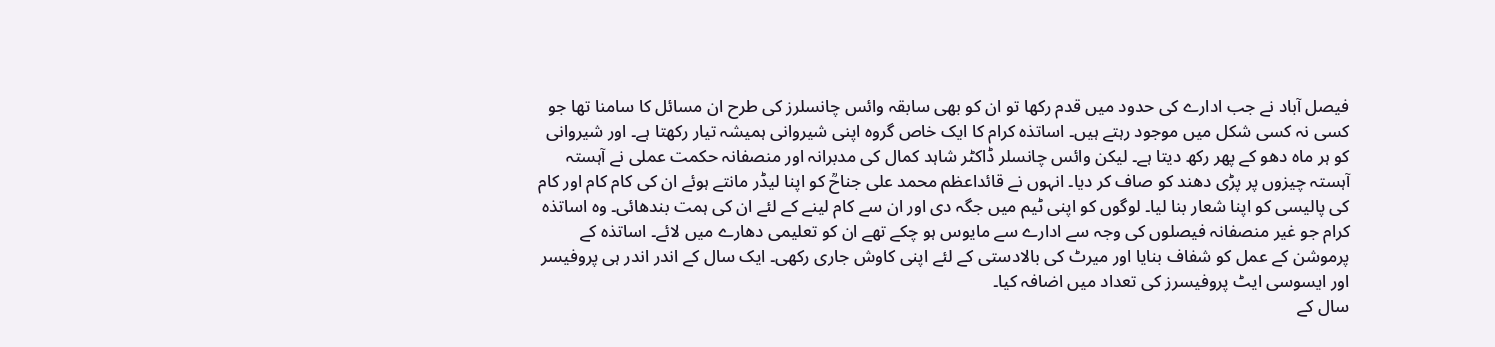فیصل آباد نے جب ادارے کی حدود میں قدم رکھا تو ان کو بھی سابقہ وائس چانسلرز کی طرح ان مسائل کا سامنا تھا جو کسی نہ کسی شکل میں موجود رہتے ہیں۔ اساتذہ کرام کا ایک خاص گروہ اپنی شیروانی ہمیشہ تیار رکھتا ہے۔ اور شیروانی کو ہر ماہ دھو کے پھر رکھ دیتا ہے۔ لیکن وائس چانسلر ڈاکٹر شاہد کمال کی مدبرانہ اور منصفانہ حکمت عملی نے آہستہ آہستہ چیزوں پر پڑی دھند کو صاف کر دیا۔ انہوں نے قائداعظم محمد علی جناحؒ کو اپنا لیڈر مانتے ہوئے ان کی کام کام اور کام کی پالیسی کو اپنا شعار بنا لیا۔ لوگوں کو اپنی ٹیم میں جگہ دی اور ان سے کام لینے کے لئے ان کی ہمت بندھائی۔ وہ اساتذہ کرام جو غیر منصفانہ فیصلوں کی وجہ سے ادارے سے مایوس ہو چکے تھے ان کو تعلیمی دھارے میں لائے۔ اساتذہ کے پرموشن کے عمل کو شفاف بنایا اور میرٹ کی بالادستی کے لئے اپنی کاوش جاری رکھی۔ ایک سال کے اندر اندر ہی پروفیسر اور ایسوسی ایٹ پروفیسرز کی تعداد میں اضافہ کیا۔
سال کے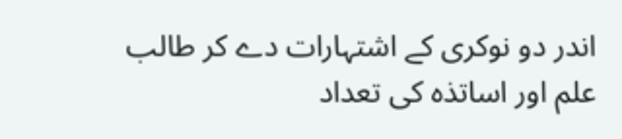اندر دو نوکری کے اشتہارات دے کر طالب علم اور اساتذہ کی تعداد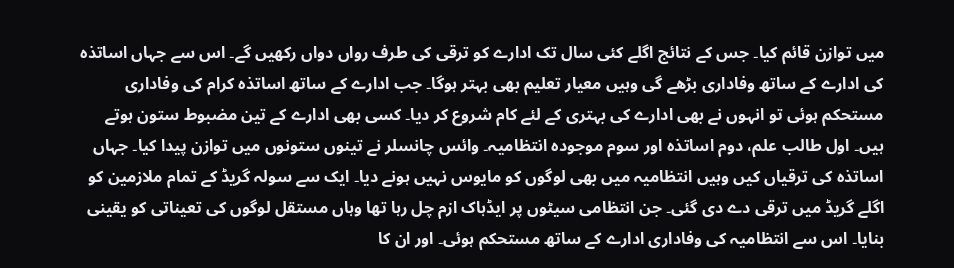میں توازن قائم کیا۔ جس کے نتائج اگلے کئی سال تک ادارے کو ترقی کی طرف رواں دواں رکھیں گے۔ اس سے جہاں اساتذہ کی ادارے کے ساتھ وفاداری بڑھے گی وہیں معیار تعلیم بھی بہتر ہوگا۔ جب ادارے کے ساتھ اساتذہ کرام کی وفاداری مستحکم ہوئی تو انہوں نے بھی ادارے کی بہتری کے لئے کام شروع کر دیا۔ کسی بھی ادارے کے تین مضبوط ستون ہوتے ہیں۔ اول طالب علم، دوم اساتذہ اور سوم موجودہ انتظامیہ۔ وائس چانسلر نے تینوں ستونوں میں توازن پیدا کیا۔ جہاں اساتذہ کی ترقیاں کیں وہیں انتظامیہ میں بھی لوگوں کو مایوس نہیں ہونے دیا۔ ایک سے سولہ گریڈ کے تمام ملازمین کو اگلے گریڈ میں ترقی دے دی گئی۔ جن انتظامی سیٹوں پر ایڈہاک ازم چل رہا تھا وہاں مستقل لوگوں کی تعیناتی کو یقینی بنایا۔ اس سے انتظامیہ کی وفاداری ادارے کے ساتھ مستحکم ہوئی۔ اور ان کا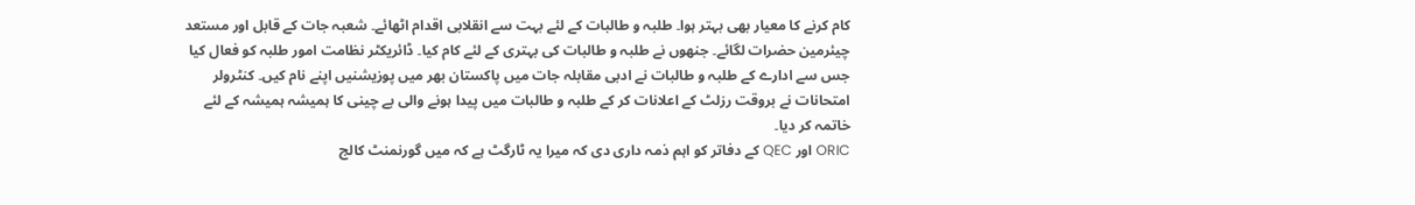کام کرنے کا معیار بھی بہتر ہوا۔ طلبہ و طالبات کے لئے بہت سے انقلابی اقدام اٹھائے۔ شعبہ جات کے قابل اور مستعد چیئرمین حضرات لگائے۔ جنھوں نے طلبہ و طالبات کی بہتری کے لئے کام کیا۔ ڈائریکٹر نظامت امور طلبہ کو فعال کیا جس سے ادارے کے طلبہ و طالبات نے ادبی مقابلہ جات میں پاکستان بھر میں پوزیشنیں اپنے نام کیں۔ کنٹرولر امتحانات نے بروقت رزلٹ کے اعلانات کر کے طلبہ و طالبات میں پیدا ہونے والی بے چینی کا ہمیشہ ہمیشہ کے لئے خاتمہ کر دیا۔
ORIC اور QEC کے دفاتر کو اہم ذمہ داری دی کہ میرا یہ ٹارگٹ ہے کہ میں گورنمنٹ کالج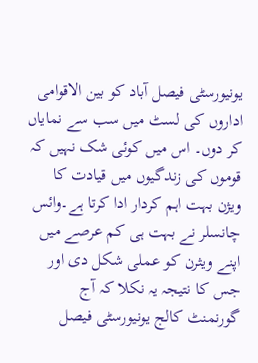یونیورسٹی فیصل آباد کو بین الاقوامی اداروں کی لسٹ میں سب سے نمایاں کر دوں۔ اس میں کوئی شک نہیں کہ قوموں کی زندگیوں میں قیادت کا ویژن بہت اہم کردار ادا کرتا ہے۔وائس چانسلر نے بہت ہی کم عرصے میں اپنے ویثرن کو عملی شکل دی اور جس کا نتیجہ یہ نکلا کہ آج گورنمنٹ کالج یونیورسٹی فیصل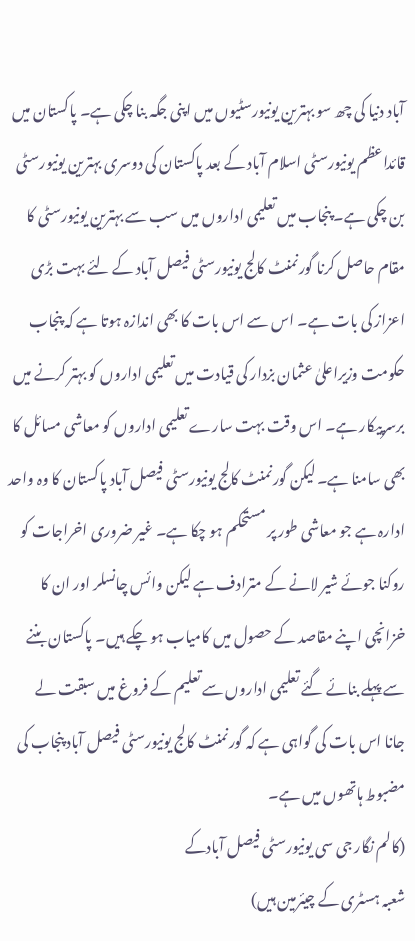آباد دنیا کی چھ سو بہترین یونیورسٹیوں میں اپنی جگہ بنا چکی ہے۔ پاکستان میں قائداعظم یونیورسٹی اسلام آباد کے بعد پاکستان کی دوسری بہترین یونیورسٹی بن چکی ہے۔ پنجاب میں تعلیمی اداروں میں سب سے بہترین یونیورسٹی کا مقام حاصل کرنا گورنمنٹ کالج یونیورسٹی فیصل آباد کے لئے بہت بڑی اعزاز کی بات ہے۔ اس سے اس بات کا بھی اندازہ ہوتا ہے کہ پنجاب حکومت وزیراعلیٰ عثمان بزدار کی قیادت میں تعلیمی اداروں کو بہتر کرنے میں برسرپیکار ہے۔ اس وقت بہت سارے تعلیمی اداروں کو معاشی مسائل کا بھی سامنا ہے۔ لیکن گورنمنٹ کالج یونیورسٹی فیصل آباد پاکستان کا وہ واحد ادارہ ہے جو معاشی طور پر مستحکم ہو چکا ہے۔ غیر ضروری اخراجات کو روکنا جوئے شیر لانے کے مترادف ہے لیکن وائس چانسلر اور ان کا خزانچی اپنے مقاصد کے حصول میں کامیاب ہو چکے ہیں۔ پاکستان بننے سے پہلے بنائے گئے تعلیمی اداروں سے تعلیم کے فروغ میں سبقت لے جانا اس بات کی گواہی ہے کہ گورنمنٹ کالج یونیورسٹی فیصل آباد پنجاب کی مضبوط ہاتھوں میں ہے۔
(کالم نگار جی سی یونیورسٹی فیصل آبادکے
شعبہ ہسٹری کے چیئرمین ہیں)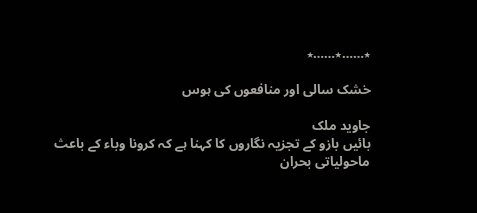٭……٭……٭

خشک سالی اور منافعوں کی ہوس

جاوید ملک
بائیں بازو کے تجزیہ نگاروں کا کہنا ہے کہ کرونا وباء کے باعث ماحولیاتی بحران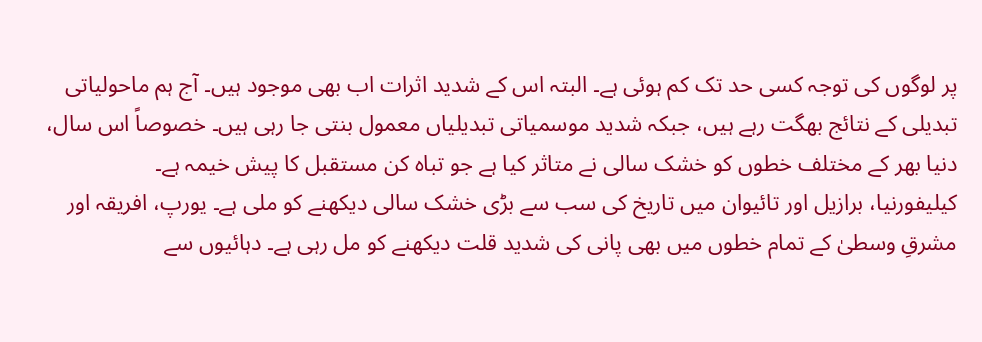پر لوگوں کی توجہ کسی حد تک کم ہوئی ہے۔ البتہ اس کے شدید اثرات اب بھی موجود ہیں۔ آج ہم ماحولیاتی تبدیلی کے نتائج بھگت رہے ہیں، جبکہ شدید موسمیاتی تبدیلیاں معمول بنتی جا رہی ہیں۔ خصوصاً اس سال، دنیا بھر کے مختلف خطوں کو خشک سالی نے متاثر کیا ہے جو تباہ کن مستقبل کا پیش خیمہ ہے۔
کیلیفورنیا، برازیل اور تائیوان میں تاریخ کی سب سے بڑی خشک سالی دیکھنے کو ملی ہے۔ یورپ، افریقہ اور مشرقِ وسطیٰ کے تمام خطوں میں بھی پانی کی شدید قلت دیکھنے کو مل رہی ہے۔ دہائیوں سے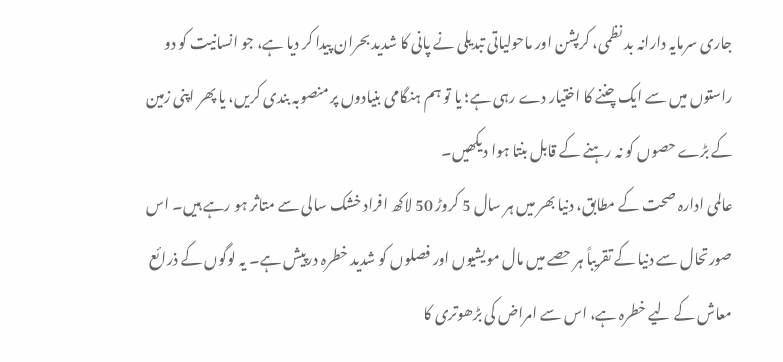جاری سرمایہ دارانہ بد نظمی، کرپشن اور ماحولیاتی تبدیلی نے پانی کا شدید بحران پیدا کر دیا ہے، جو انسانیت کو دو راستوں میں سے ایک چننے کا اختیار دے رہی ہے؛ یا تو ہم ہنگامی بنیادوں پر منصوبہ بندی کریں، یا پھر اپنی زمین کے بڑے حصوں کو نہ رہنے کے قابل بنتا ہوا دیکھیں۔
عالمی ادارہ صحت کے مطابق، دنیا بھر میں ہر سال 5 کروڑ 50 لاکھ افراد خشک سالی سے متاثر ہو رہے ہیں۔ اس صورتحال سے دنیا کے تقریباً ہر حصے میں مال مویشیوں اور فصلوں کو شدید خطرہ درپیش ہے۔ یہ لوگوں کے ذرائع معاش کے لیے خطرہ ہے، اس سے امراض کی بڑھوتری کا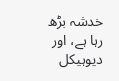خدشہ بڑھ رہا ہے، اور دیوہیکل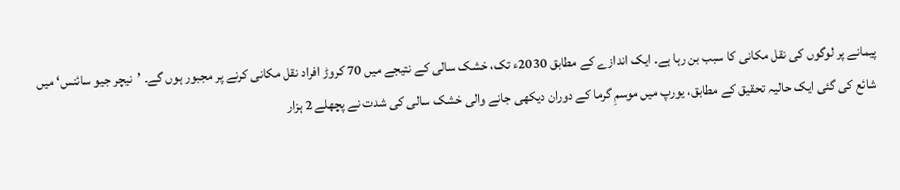پیمانے پر لوگوں کی نقل مکانی کا سبب بن رہا ہے۔ ایک اندازے کے مطابق 2030ء تک، خشک سالی کے نتیجے میں 70 کروڑ افراد نقل مکانی کرنے پر مجبور ہوں گے۔ ’نیچر جیو سائنس‘ میں شائع کی گئی ایک حالیہ تحقیق کے مطابق، یورپ میں موسمِ گرما کے دوران دیکھی جانے والی خشک سالی کی شدت نے پچھلے 2 ہزار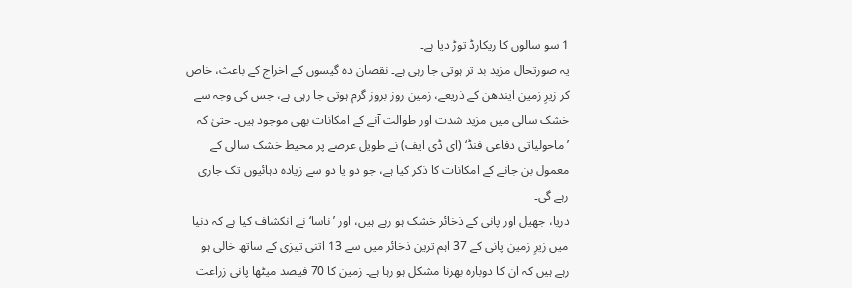1 سو سالوں کا ریکارڈ توڑ دیا ہے۔
یہ صورتحال مزید بد تر ہوتی جا رہی ہے۔ نقصان دہ گیسوں کے اخراج کے باعث، خاص کر زیرِ زمین ایندھن کے ذریعے، زمین روز بروز گرم ہوتی جا رہی ہے، جس کی وجہ سے خشک سالی میں مزید شدت اور طوالت آنے کے امکانات بھی موجود ہیں۔ حتیٰ کہ ’ماحولیاتی دفاعی فنڈ‘ (ای ڈی ایف) نے طویل عرصے پر محیط خشک سالی کے معمول بن جانے کے امکانات کا ذکر کیا ہے، جو دو یا دو سے زیادہ دہائیوں تک جاری رہے گی۔
دریا، جھیل اور پانی کے ذخائر خشک ہو رہے ہیں، اور ’ناسا‘ نے انکشاف کیا ہے کہ دنیا میں زیرِ زمین پانی کے 37 اہم ترین ذخائر میں سے 13 اتنی تیزی کے ساتھ خالی ہو رہے ہیں کہ ان کا دوبارہ بھرنا مشکل ہو رہا ہے۔ زمین کا 70 فیصد میٹھا پانی زراعت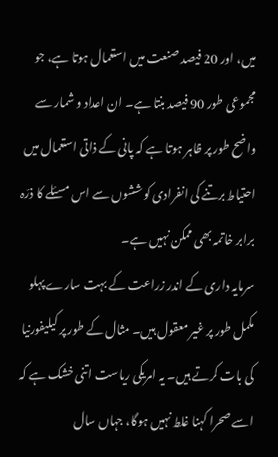میں، اور 20 فیصد صنعت میں استعمال ہوتا ہے، جو مجموعی طور 90 فیصد بنتا ہے۔ ان اعداد و شمار سے واضح طور پر ظاہر ہوتا ہے کہ پانی کے ذاتی استعمال میں احتیاط برتنے کی انفرادی کوششوں سے اس مسئلے کا ذرّہ برابر خاتمہ بھی ممکن نہیں ہے۔
سرمایہ داری کے اندر زراعت کے بہت سارے پہلو مکمل طور پر غیر معقول ہیں۔ مثال کے طور پر کیلیفورنیا کی بات کرتے ہیں۔ یہ امریکی ریاست اتنی خشک ہے کہ اسے صحرا کہنا غلط نہیں ہوگا، جہاں سال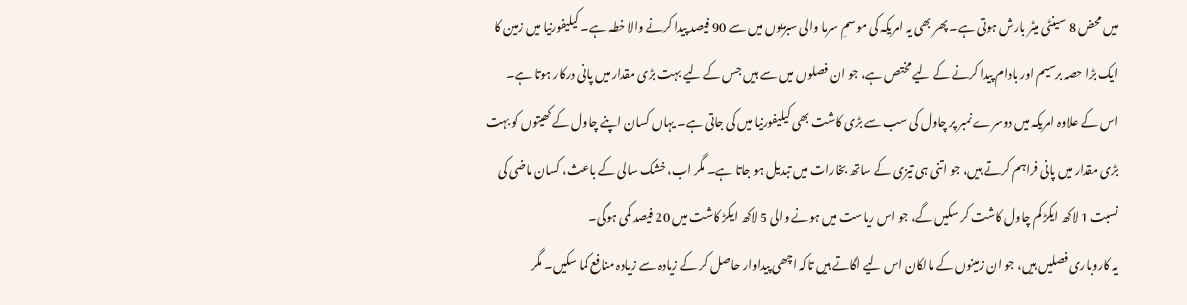میں محض 8 سینٹی میٹر بارش ہوتی ہے۔ پھر بھی یہ امریکہ کی موسمِ سرما والی سبزیوں میں سے 90 فیصد پیدا کرنے والا خطہ ہے۔ کیلیفورنیا میں زمین کا ایک بڑا حصہ برسیم اور بادام پیدا کرنے کے لیے مختص ہے، جو ان فصلوں میں سے ہیں جس کے لیے بہت بڑی مقدار میں پانی درکار ہوتا ہے۔ اس کے علاوہ امریکہ میں دوسرے نمبر پر چاول کی سب سے بڑی کاشت بھی کیلیفورنیا میں کی جاتی ہے۔ یہاں کسان اپنے چاول کے کھیتوں کو بہت بڑی مقدار میں پانی فراہم کرتے ہیں، جو اتنی ہی تیزی کے ساتھ بخارات میں تبدیل ہو جاتا ہے۔ مگر اب، خشک سالی کے باعث، کسان ماضی کی نسبت 1 لاکھ ایکڑ کم چاول کاشت کر سکیں گے، جو اس ریاست میں ہونے والی 5 لاکھ ایکڑ کاشت میں 20 فیصد کمی ہوگی۔
یہ کاروباری فصلیں ہیں، جو ان زمینوں کے مالکان اس لیے اگاتے ہیں تاکہ اچھی پیداوار حاصل کر کے زیادہ سے زیادہ منافع کما سکیں۔ مگر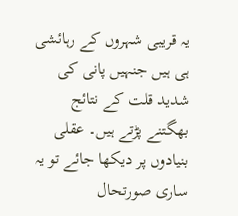یہ قریبی شہروں کے رہائشی ہی ہیں جنہیں پانی کی شدید قلت کے نتائج بھگتنے پڑتے ہیں۔ عقلی بنیادوں پر دیکھا جائے تو یہ ساری صورتحال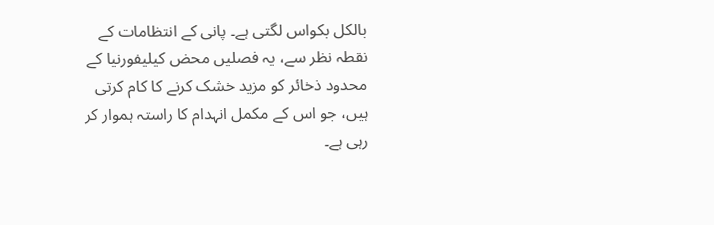بالکل بکواس لگتی ہے۔ پانی کے انتظامات کے نقطہ نظر سے، یہ فصلیں محض کیلیفورنیا کے محدود ذخائر کو مزید خشک کرنے کا کام کرتی ہیں، جو اس کے مکمل انہدام کا راستہ ہموار کر رہی ہے۔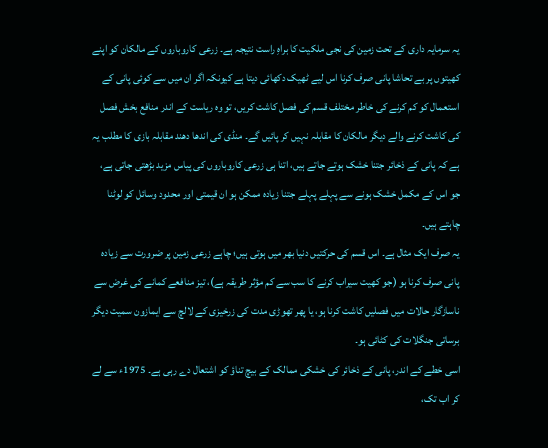یہ سرمایہ داری کے تحت زمین کی نجی ملکیت کا براہِ راست نتیجہ ہے۔ زرعی کاروباروں کے مالکان کو اپنے کھیتوں پر بے تحاشا پانی صرف کرنا اس لیے ٹھیک دکھائی دیتا ہے کیونکہ اگر ان میں سے کوئی پانی کے استعمال کو کم کرنے کی خاطر مختلف قسم کی فصل کاشت کریں، تو وہ ریاست کے اندر منافع بخش فصل کی کاشت کرنے والے دیگر مالکان کا مقابلہ نہیں کر پائیں گے۔ منڈی کی اندھا دھند مقابلہ بازی کا مطلب یہ ہے کہ پانی کے ذخائر جتنا خشک ہوتے جاتے ہیں، اتنا ہی زرعی کاروباروں کی پیاس مزید بڑھتی جاتی ہے، جو اس کے مکمل خشک ہونے سے پہلے پہلے جتنا زیادہ ممکن ہو ان قیمتی اور محدود وسائل کو لوٹنا چاہتے ہیں۔
یہ صرف ایک مثال ہے۔ اس قسم کی حرکتیں دنیا بھر میں ہوتی ہیں؛ چاہے زرعی زمین پر ضرورت سے زیادہ پانی صرف کرنا ہو (جو کھیت سیراب کرنے کا سب سے کم مؤثر طریقہ ہے)، تیز منافعے کمانے کی غرض سے ناسازگار حالات میں فصلیں کاشت کرنا ہو، یا پھر تھوڑی مدت کی زرخیزی کے لالچ سے ایمازون سمیت دیگر برساتی جنگلات کی کٹائی ہو۔
اسی خطے کے اندر، پانی کے ذخائر کی خشکی ممالک کے بیچ تناؤ کو اشتعال دے رہی ہے۔ 1975ء سے لے کر اب تک،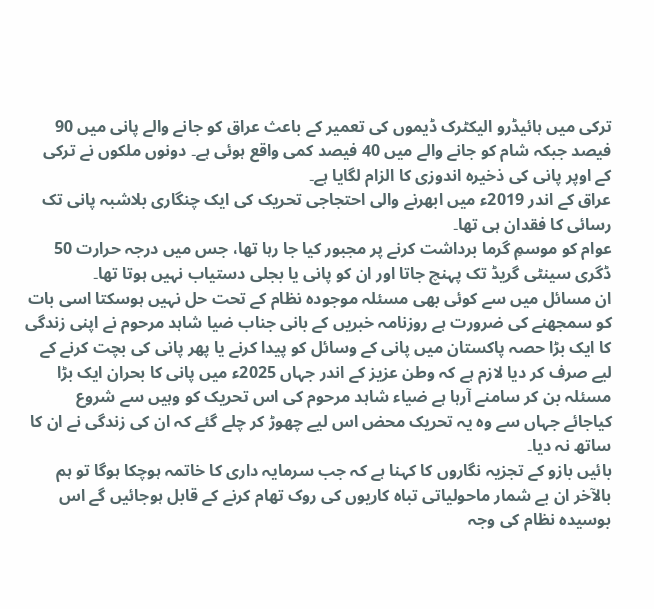ترکی میں ہائیڈرو الیکٹرک ڈیموں کی تعمیر کے باعث عراق کو جانے والے پانی میں 90 فیصد جبکہ شام کو جانے والے میں 40 فیصد کمی واقع ہوئی ہے۔ دونوں ملکوں نے ترکی کے اوپر پانی کی ذخیرہ اندوزی کا الزام لگایا ہے۔
عراق کے اندر 2019ء میں ابھرنے والی احتجاجی تحریک کی ایک چنگاری بلاشبہ پانی تک رسائی کا فقدان ہی تھا۔
عوام کو موسمِ گرما برداشت کرنے پر مجبور کیا جا رہا تھا، جس میں درجہ حرارت 50 ڈگری سینٹی گریڈ تک پہنچ جاتا اور ان کو پانی یا بجلی دستیاب نہیں ہوتا تھا۔
ان مسائل میں سے کوئی بھی مسئلہ موجودہ نظام کے تحت حل نہیں ہوسکتا اسی بات کو سمجھنے کی ضرورت ہے روزنامہ خبریں کے بانی جناب ضیا شاہد مرحوم نے اپنی زندگی کا ایک بڑا حصہ پاکستان میں پانی کے وسائل کو پیدا کرنے یا پھر پانی کی بچت کرنے کے لیے صرف کر دیا لازم ہے کہ وطن عزیز کے اندر جہاں 2025ء میں پانی کا بحران ایک بڑا مسئلہ بن کر سامنے آرہا ہے ضیاء شاہد مرحوم کی اس تحریک کو وہیں سے شروع کیاجائے جہاں سے وہ یہ تحریک محض اس لیے چھوڑ کر چلے گئے کہ ان کی زندگی نے ان کا ساتھ نہ دیا۔
بائیں بازو کے تجزیہ نگاروں کا کہنا ہے کہ جب سرمایہ داری کا خاتمہ ہوچکا ہوگا تو ہم بالآخر ان بے شمار ماحولیاتی تباہ کاریوں کی روک تھام کرنے کے قابل ہوجائیں گے اس بوسیدہ نظام کی وجہ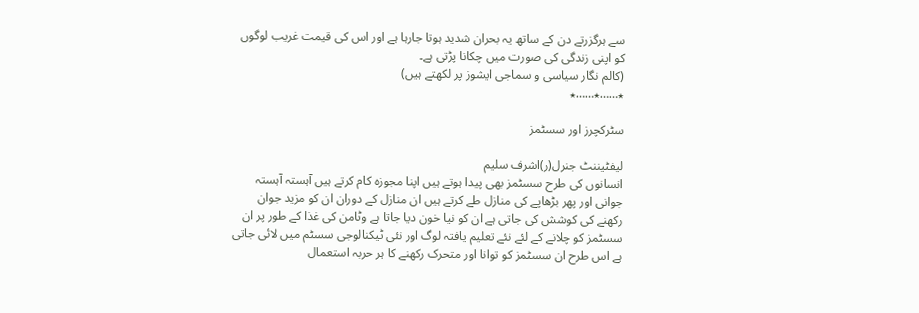سے ہرگزرتے دن کے ساتھ یہ بحران شدید ہوتا جارہا ہے اور اس کی قیمت غریب لوگوں کو اپنی زندگی کی صورت میں چکانا پڑتی ہے۔
(کالم نگار سیاسی و سماجی ایشوز پر لکھتے ہیں)
٭……٭……٭

سٹرکچرز اور سسٹمز

لیفٹیننٹ جنرل(ر)اشرف سلیم
انسانوں کی طرح سسٹمز بھی پیدا ہوتے ہیں اپنا مجوزہ کام کرتے ہیں آہستہ آہستہ جوانی اور پھر بڑھاپے کی منازل طے کرتے ہیں ان منازل کے دوران ان کو مزید جوان رکھنے کی کوشش کی جاتی ہے ان کو نیا خون دیا جاتا ہے وٹامن کی غذا کے طور پر ان سسٹمز کو چلانے کے لئے نئے تعلیم یافتہ لوگ اور نئی ٹیکنالوجی سسٹم میں لائی جاتی ہے اس طرح ان سسٹمز کو توانا اور متحرک رکھنے کا ہر حربہ استعمال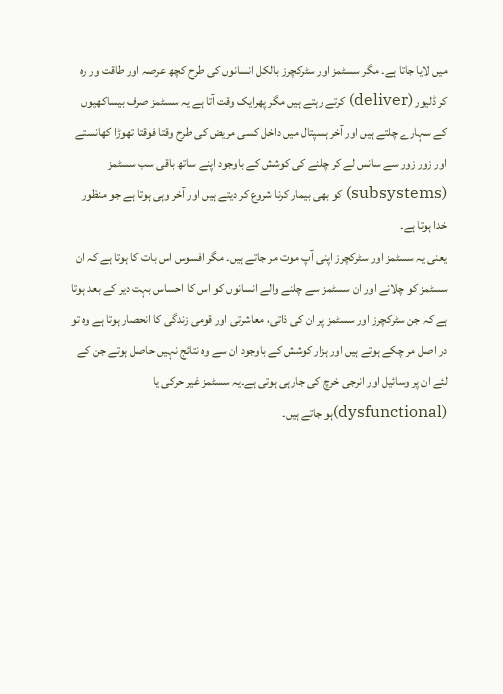میں لایا جاتا ہے۔ مگر سسٹمز اور سٹرکچرز بالکل انسانوں کی طرح کچھ عرصہ اور طاقت ور رہ کر ڈلیور (deliver) کرتے رہتے ہیں مگر پھرایک وقت آتا ہے یہ سسٹمز صرف بیساکھیوں کے سہارے چلتے ہیں اور آخر ہسپتال میں داخل کسی مریض کی طرح وقتا فوقتا تھوڑا کھانستے اور زور زور سے سانس لے کر چلنے کی کوشش کے باوجود اپنے ساتھ باقی سب سسٹمز (subsystems) کو بھی بیمار کرنا شروع کر دیتے ہیں اور آخر وہی ہوتا ہے جو منظور خدا ہوتا ہے۔
یعنی یہ سسٹمز اور سٹرکچرز اپنی آپ موت مر جاتے ہیں۔ مگر افسوس اس بات کا ہوتا ہے کہ ان سسٹمز کو چلانے اور ان سسٹمز سے چلنے والے انسانوں کو اس کا احساس بہت دیر کے بعد ہوتا ہے کہ جن سٹرکچرز اور سسٹمز پر ان کی ذاتی، معاشرتی اور قومی زندگی کا انحصار ہوتا ہے وہ تو در اصل مر چکے ہوتے ہیں اور ہزار کوشش کے باوجود ان سے وہ نتائج نہیں حاصل ہوتے جن کے لئے ان پر وسائیل اور انرجی خرچ کی جارہی ہوتی ہے۔یہ سسٹمز غیر حرکی یا (dysfunctional)ہو جاتے ہیں۔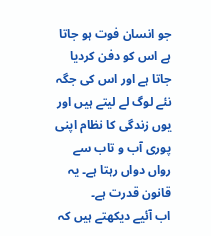جو انسان فوت ہو جاتا ہے اس کو دفن کردیا جاتا ہے اور اس کی جگہ نئے لوگ لے لیتے ہیں اور یوں زندگی کا نظام اپنی پوری آب و تاب سے رواں دواں رہتا ہے۔ یہ قانون قدرت ہے۔
اب آئیے دیکھتے ہیں کہ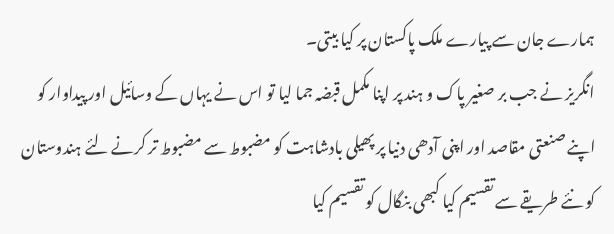ہمارے جان سے پیارے ملک پاکستان پر کیا بیتی۔
انگریز نے جب بر صغیر پاک و ہند پر اپنا مکمل قبضہ جما لیا تو اس نے یہاں کے وسائیل اور پیداوار کو اپنے صنعتی مقاصد اور اپنی آدھی دنیا پر پھیلی بادشاہت کو مضبوط سے مضبوط تر کرنے لئے ہندوستان کو نئے طریقے سے تقسیم کیا کبھی بنگال کو تقسیم کیا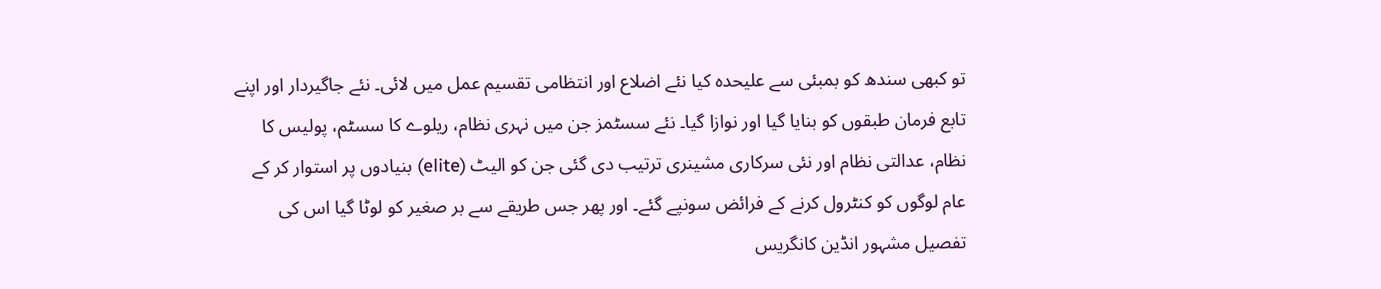تو کبھی سندھ کو بمبئی سے علیحدہ کیا نئے اضلاع اور انتظامی تقسیم عمل میں لائی۔ نئے جاگیردار اور اپنے تابع فرمان طبقوں کو بنایا گیا اور نوازا گیا۔ نئے سسٹمز جن میں نہری نظام، ریلوے کا سسٹم، پولیس کا نظام، عدالتی نظام اور نئی سرکاری مشینری ترتیب دی گئی جن کو الیٹ (elite) بنیادوں پر استوار کر کے عام لوگوں کو کنٹرول کرنے کے فرائض سونپے گئے۔ اور پھر جس طریقے سے بر صغیر کو لوٹا گیا اس کی تفصیل مشہور انڈین کانگریس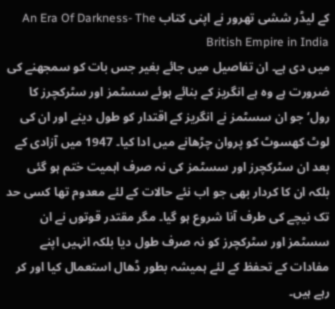کے لیڈر ششی تھرور نے اپنی کتاب An Era Of Darkness- The British Empire in India
میں دی ہے۔ ان تفاصیل میں جائے بغیر جس بات کو سمجھنے کی ضرورت ہے وہ ہے انگریز کے بنائے ہوئے سسٹمز اور سٹرکچرز کا رول‘ جو ان سسٹمز نے انگریز کے اقتدار کو طول دینے اور ان کی لوٹ کھسوٹ کو پروان چڑھانے میں ادا کیا۔ 1947 میں آزادی کے بعد ان سٹرکچرز اور سسٹمز کی نہ صرف اہمیت ختم ہو گئی بلکہ ان کا کردار بھی جو اب نئے حالات کے لئے معدوم تھا کسی حد تک نیچے کی طرف آنا شروع ہو گیا۔ مگر مقتدر قوتوں نے ان سسٹمز اور سٹرکچرز کو نہ صرف طول دیا بلکہ انہیں اپنے مفادات کے تحفظ کے لئے ہمیشہ بطور ڈھال استعمال کیا اور کر رہے ہیں۔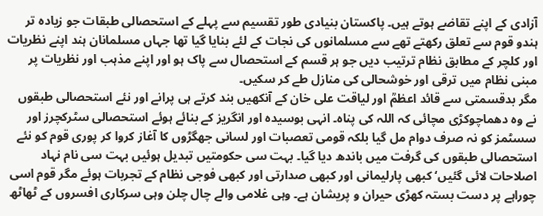آزادی کے اپنے تقاضے ہوتے ہیں۔ پاکستان بنیادی طور تقسیم سے پہلے کے استحصالی طبقات جو زیادہ تر ہندو قوم سے تعلق رکھتے تھے سے مسلمانوں کی نجات کے لئے بنایا گیا تھا جہاں مسلمانان ہند اپنے نظریات اور کلچر کے مطابق نظام ترتیب دیں جو ہر قسم کے استحصال سے پاک ہو اور اپنے مذہب اور نظریات پر مبنی نظام میں ترقی اور خوشحالی کی منازل طے کر سکیں۔
مگر بدقسمتی سے قائد اعظمؒ اور لیاقت علی خان کے آنکھیں بند کرتے ہی پرانے اور نئے استحصالی طبقوں نے وہ دھماچوکڑی مچائی کہ اللہ کی پناہ۔ انہی بوسیدہ اور انگریز کے بنائے ہوئے استحصالی سٹرکچرز اور سسٹمز کو نہ صرف دوام مل گیا بلکہ قومی تعصبات اور لسانی جھگڑوں کا آغاز کروا کر پوری قوم کو نئے استحصالی طبقوں کی گرفت میں باندھ دیا گیا۔ بہت سی حکومتیں تبدیل ہوئیں بہت سی نام نہاد اصلاحات لائی گئیں‘ کبھی پارلیمانی اور کبھی صدارتی اور کبھی فوجی نظام کے تجربات ہوئے مگر قوم اسی چوراہے پر دست بستہ کھڑی حیران و پریشان ہے۔ وہی غلامی والے چال چلن وہی سرکاری افسروں کے ٹھاٹھ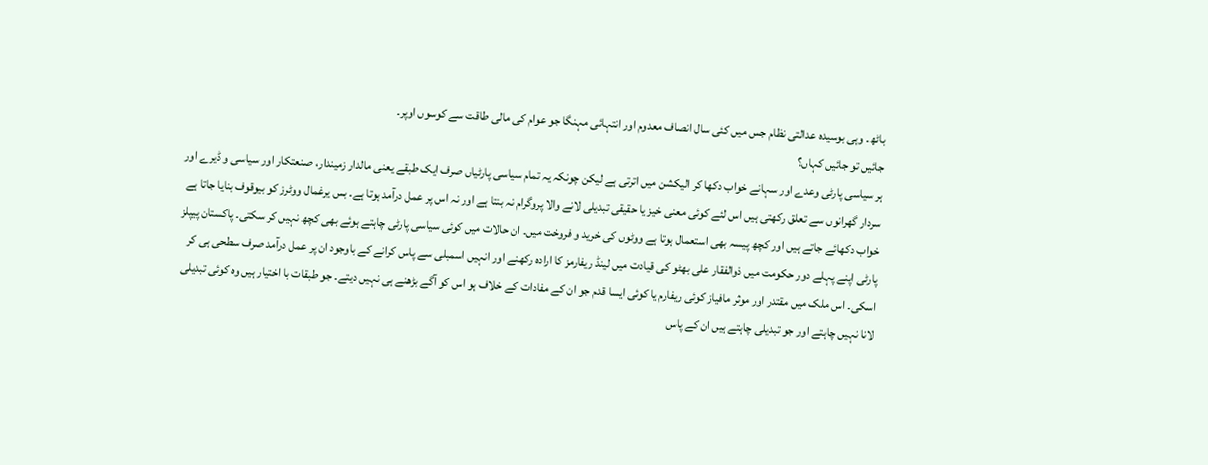باٹھ۔ وہی بوسیدہ عدالتی نظام جس میں کئی سال انصاف معدوم اور انتہائی مہنگا جو عوام کی مالی طاقت سے کوسوں اوپر۔
جائیں تو جائیں کہاں؟
ہر سیاسی پارٹی وعدے اور سہانے خواب دکھا کر الیکشن میں اترتی ہے لیکن چونکہ یہ تمام سیاسی پارٹیاں صرف ایک طبقے یعنی مالدار زمیندار، صنعتکار اور سیاسی و ڈیرے اور سردار گھرانوں سے تعلق رکھتی ہیں اس لئے کوئی معنی خیز یا حقیقی تبدیلی لانے والا پروگرام نہ بنتا ہے اور نہ اس پر عمل درآمد ہوتا ہے۔ بس یرغمال ووٹرز کو بیوقوف بنایا جاتا ہے خواب دکھائے جاتے ہیں اور کچھ پیسہ بھی استعمال ہوتا ہے ووٹوں کی خرید و فروخت میں۔ ان حالات میں کوئی سیاسی پارٹی چاہتے ہوئے بھی کچھ نہیں کر سکتی۔ پاکستان پیپلز پارٹی اپنے پہلے دور حکومت میں ذوالفقار علی بھٹو کی قیادت میں لینڈ ریفارمز کا ارادہ رکھنے اور انہیں اسمبلی سے پاس کرانے کے باوجود ان پر عمل درآمد صرف سطحی ہی کر اسکی۔ اس ملک میں مقتدر اور موثر مافیاز کوئی ریفارم یا کوئی ایسا قدم جو ان کے مفادات کے خلاف ہو اس کو آگے بڑھنے ہی نہیں دیتے۔ جو طبقات با اختیار ہیں وہ کوئی تبدیلی لانا نہیں چاہتے اور جو تبدیلی چاہتے ہیں ان کے پاس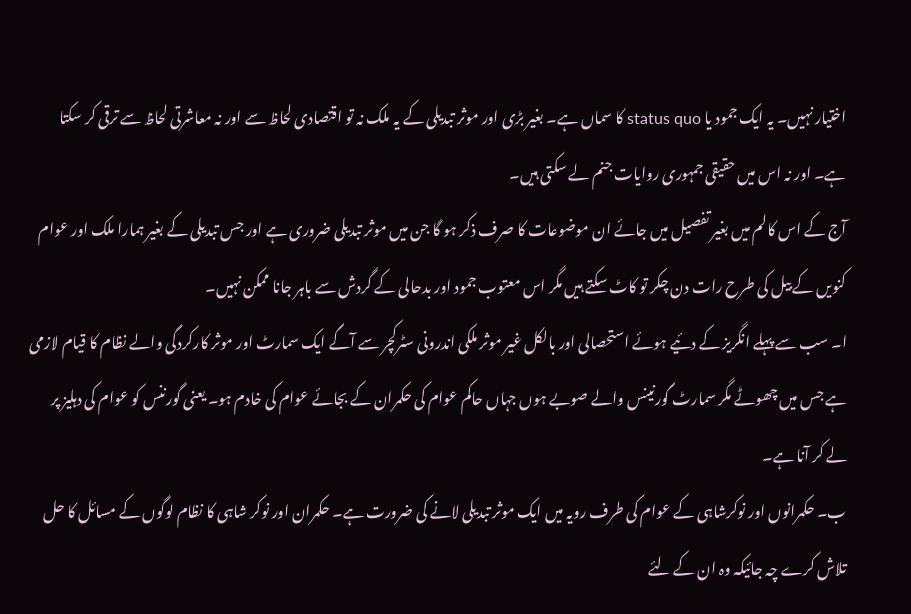اختیار نہیں۔ یہ ایک جمود یا status quo کا سماں ہے۔ بغیر بڑی اور موثر تبدیلی کے یہ ملک نہ تو اقتصادی لحاظ سے اور نہ معاشرتی لحاظ سے ترقی کر سکتا ہے۔ اور نہ اس میں حقیقی جمہوری روایات جنم لے سکتی ہیں۔
آج کے اس کالم میں بغیر تفصیل میں جائے ان موضوعات کا صرف ذکر ہو گا جن میں موثر تبدیلی ضروری ہے اور جس تبدیلی کے بغیر ہمارا ملک اور عوام کنویں کے بیل کی طرح رات دن چکر تو کاٹ سکتے ہیں مگر اس معتوب جمود اور بدحالی کے گردش سے باہر جانا ممکن نہیں۔
ا۔ سب سے پہلے انگریز کے دئیے ہوئے استحصالی اور بالکل غیر موثر ملکی اندرونی سٹرکچر سے آگے ایک سمارٹ اور موثر کارکردگی والے نظام کا قیام لازمی ہے جس میں چھوٹے مگر سمارٹ گورنینس والے صوبے ہوں جہاں حاکم عوام کی حکمران کے بجائے عوام کی خادم ہو۔ یعنی گورننس کو عوام کی دہلیز پر لے کر آنا ہے۔
ب۔ حکمرانوں اور نوکرشاہی کے عوام کی طرف رویہ میں ایک موثر تبدیلی لانے کی ضرورت ہے۔ حکمران اور نوکر شاہی کا نظام لوگوں کے مسائل کا حل تلاش کرے چہ جائیکہ وہ ان کے لئے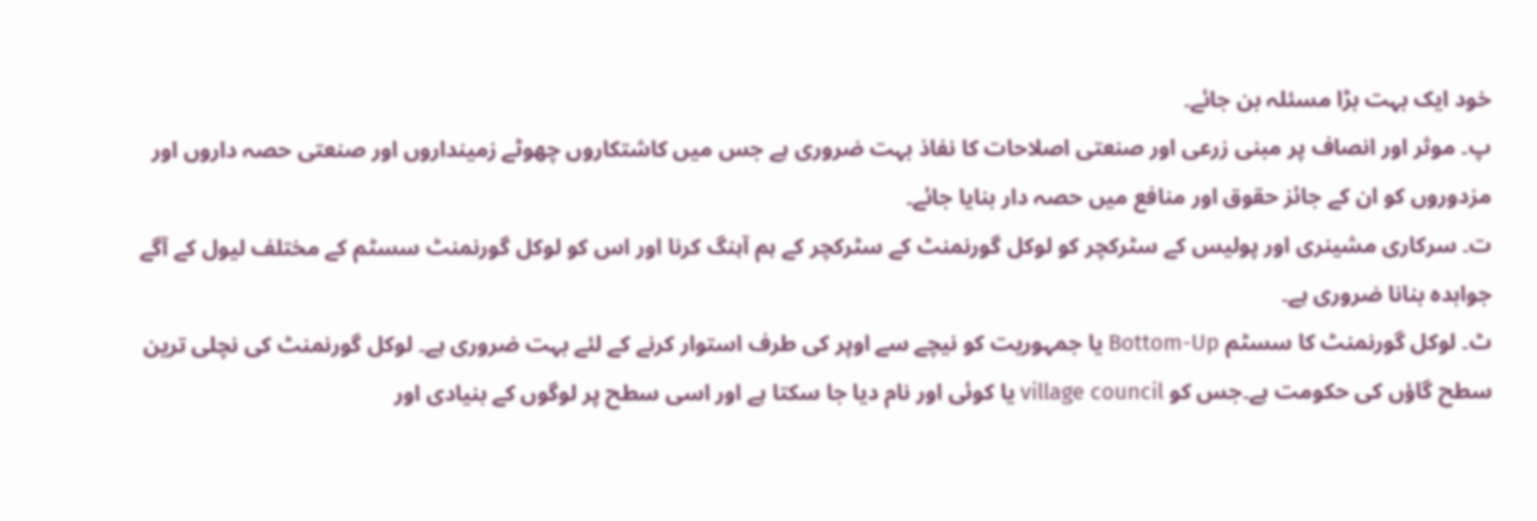خود ایک بہت بڑا مسئلہ بن جائے۔
پ۔ موثر اور انصاف پر مبنی زرعی اور صنعتی اصلاحات کا نفاذ بہت ضروری ہے جس میں کاشتکاروں چھوٹے زمینداروں اور صنعتی حصہ داروں اور مزدوروں کو ان کے جائز حقوق اور منافع میں حصہ دار بنایا جائے۔
ت۔ سرکاری مشینری اور پولیس کے سٹرکچر کو لوکل گورنمنٹ کے سٹرکچر کے ہم آہنگ کرنا اور اس کو لوکل گورنمنٹ سسٹم کے مختلف لیول کے آگے جوابدہ بنانا ضروری ہے۔
ٹ۔ لوکل گورنمنٹ کا سسٹم Bottom-Up یا جمہوریت کو نیچے سے اوپر کی طرف استوار کرنے کے لئے بہت ضروری ہے۔ لوکل گورنمنٹ کی نچلی ترین سطح گاؤں کی حکومت ہے۔جس کو village council یا کوئی اور نام دیا جا سکتا ہے اور اسی سطح پر لوگوں کے بنیادی اور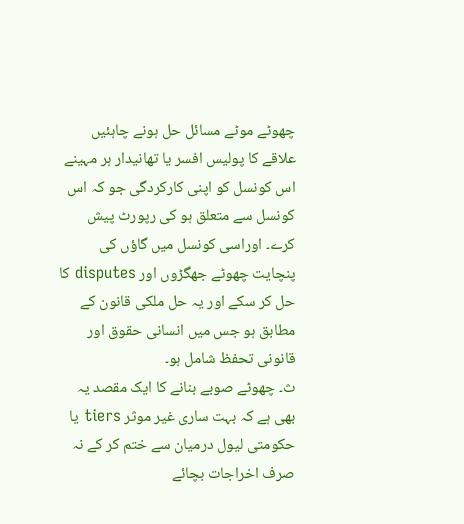چھوٹے موٹے مسائل حل ہونے چاہئیں علاقے کا پولیس افسر یا تھانیدار ہر مہینے اس کونسل کو اپنی کارکردگی جو کہ اس کونسل سے متعلق ہو کی رپورٹ پیش کرے۔ اوراسی کونسل میں گاؤں کی پنچایت چھوٹے جھگڑوں اور disputes کا حل کر سکے اور یہ حل ملکی قانون کے مطابق ہو جس میں انسانی حقوق اور قانونی تحفظ شامل ہو۔
ث۔ چھوٹے صوبے بنانے کا ایک مقصد یہ بھی ہے کہ بہت ساری غیر موثر tiers یا حکومتی لیول درمیان سے ختم کر کے نہ صرف اخراجات بچائے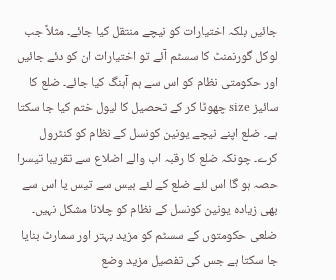جائیں بلکہ اختیارات کو نیچے منتقل کیا جائے۔ مثلاً جب لوکل گورنمنٹ کا سسٹم آئے تو اختیارات ان کو دئے جائیں اور حکومتی نظام کو اس سے ہم آہنگ کیا جائے۔ ضلع کا سائیز size چھوٹا کر کے تحصیل کا لیول ختم کیا جا سکتا ہے۔ ضلع اپنے نیچے یونین کونسل کے نظام کو کنٹرول کرے۔ چونکہ ضلع کا رقبہ اب والے اضلاع سے تقریبا تیسرا حصہ ہو گا اس لئے ضلع کے لئے بیس سے تیس یا اس سے بھی زیادہ یونین کونسل کے نظام کو چلانا مشکل نہیں۔ ضلعی حکومتوں کے سسٹم کو مزید بہتر اور سمارٹ بنایا جا سکتا ہے جس کی تفصیل مزید وضع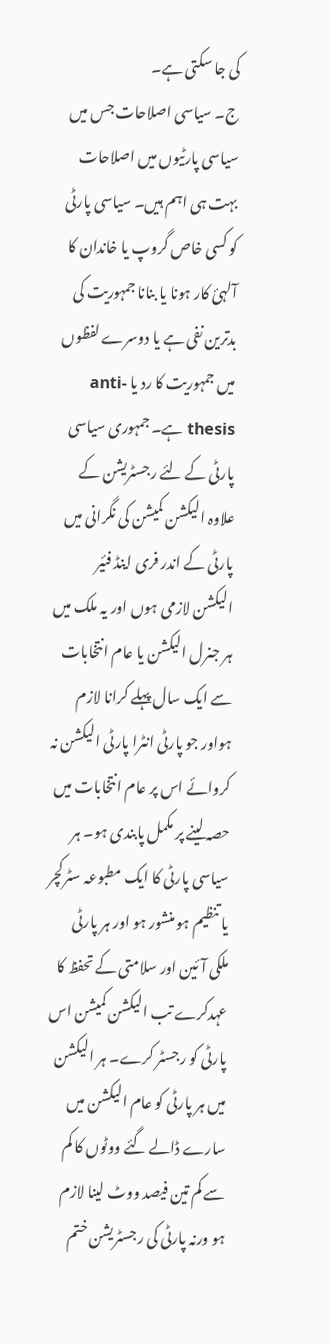کی جا سکتی ہے۔
ج۔ سیاسی اصلاحات جس میں سیاسی پارٹیوں میں اصلاحات بہت ہی اہم ہیں۔ سیاسی پارٹی کو کسی خاص گروپ یا خاندان کا آلہئ کار ہونا یا بنانا جمہوریت کی بدترین نفی ہے یا دوسرے لفظوں میں جمہوریت کا رد یا anti-thesis ہے۔ جمہوری سیاسی پارٹی کے لئے رجسٹریشن کے علاوہ الیکشن کمیشن کی نگرانی میں پارٹی کے اندر فری اینڈ فئیر الیکشن لازمی ہوں اور یہ ملک میں ہر جنرل الیکشن یا عام انتخابات سے ایک سال پہلے کرانا لازم ہواور جو پارٹی انٹرا پارٹی الیکشن نہ کروائے اس پر عام انتخابات میں حصہ لینے پر مکمل پابندی ہو۔ ہر سیاسی پارٹی کا ایک مطبوعہ سٹرکچر یا تنظیم ہو منشور ہو اور ہر پارٹی ملکی آئین اور سلامتی کے تحفظ کا عہدکرے تب الیکشن کمیشن اس پارٹی کو رجسٹر کرے۔ ہر الیکشن میں ہر پارٹی کو عام الیکشن میں سارے ڈالے گئے ووٹوں کا کم سے کم تین فیصد ووٹ لینا لازم ہو ورنہ پارٹی کی رجسٹریشن ختم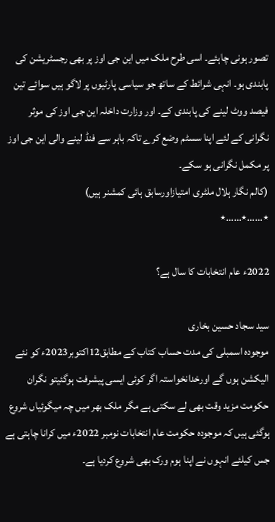تصور ہونی چاہئے۔ اسی طرح ملک میں این جی اوز پر بھی رجسٹریشن کی پابندی ہو۔ انہی شرائط کے ساتھ جو سیاسی پارٹیوں پر لاگو ہیں سوائے تین فیصد ووٹ لینے کی پابندی کے۔ اور وزارت داخلہ این جی اوز کی موثر نگرانی کے لئے اپنا سسٹم وضع کرے تاکہ باہر سے فنڈ لینے والی این جی اوز پر مکمل نگرانی ہو سکے۔
(کالم نگار ہلال ملٹری امتیازاورسابق ہائی کمشنر ہیں)
٭……٭……٭

2022ء عام انتخابات کا سال ہے؟

سید سجاد حسین بخاری
موجودہ اسمبلی کی مدت حساب کتاب کے مطابق12اکتوبر2023ء کو نئے الیکشن ہوں گے اورخدانخواستہ اگر کوئی ایسی پیشرفت ہوگئیتو نگران حکومت مزید وقت بھی لے سکتی ہے مگر ملک بھر میں چہ میگوئیاں شروع ہوگئی ہیں کہ موجودہ حکومت عام انتخابات نومبر 2022ء میں کرانا چاہتی ہے جس کیلئے انہوں نے اپنا ہوم ورک بھی شروع کردیا ہے۔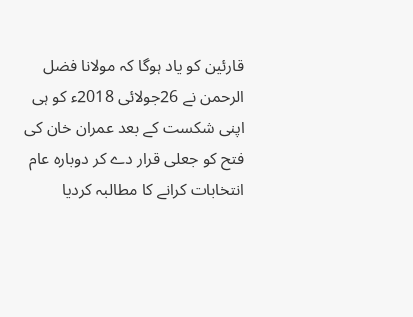قارئین کو یاد ہوگا کہ مولانا فضل الرحمن نے 26جولائی 2018ء کو ہی اپنی شکست کے بعد عمران خان کی فتح کو جعلی قرار دے کر دوبارہ عام انتخابات کرانے کا مطالبہ کردیا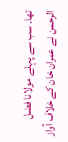تھا۔ سب سے پہلے مولانا فضل الرحمن نے عمران خان کے خلاف آواز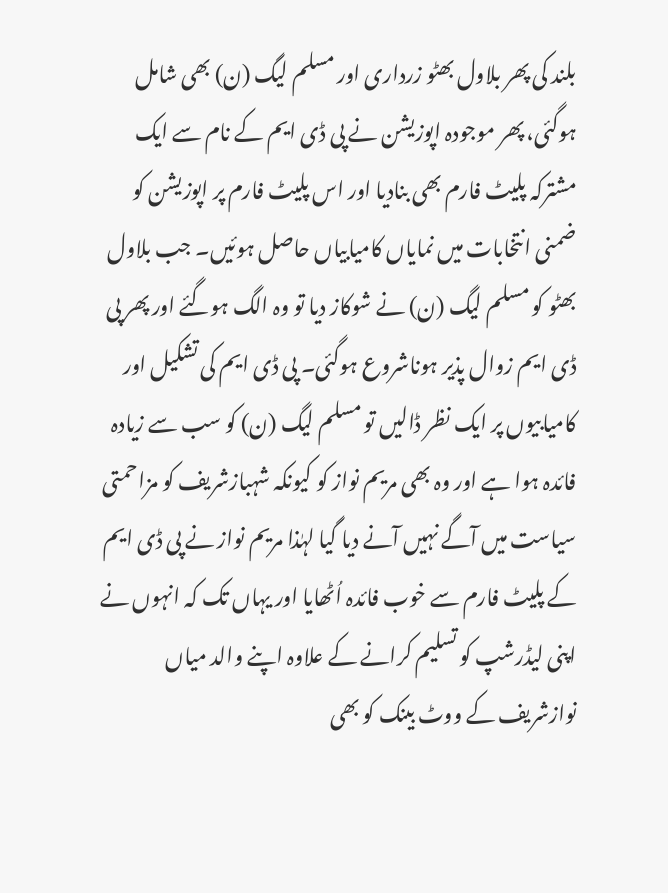بلند کی پھر بلاول بھٹو زرداری اور مسلم لیگ (ن) بھی شامل ہوگئی، پھر موجودہ اپوزیشن نے پی ڈی ایم کے نام سے ایک مشترکہ پلیٹ فارم بھی بنادیا اور اس پلیٹ فارم پر اپوزیشن کو ضمنی انتخابات میں نمایاں کامیابیاں حاصل ہوئیں۔ جب بلاول بھٹو کو مسلم لیگ (ن) نے شوکاز دیا تو وہ الگ ہوگئے اور پھر پی ڈی ایم زوال پذیر ہوناشروع ہوگئی۔ پی ڈی ایم کی تشکیل اور کامیابیوں پر ایک نظر ڈالیں تو مسلم لیگ (ن) کو سب سے زیادہ فائدہ ہوا ہے اور وہ بھی مریم نواز کو کیونکہ شہبازشریف کو مزاحمتی سیاست میں آگے نہیں آنے دیا گیا لہٰذا مریم نواز نے پی ڈی ایم کے پلیٹ فارم سے خوب فائدہ اُٹھایا اور یہاں تک کہ انہوں نے اپنی لیڈرشپ کو تسلیم کرانے کے علاوہ اپنے والد میاں نوازشریف کے ووٹ بینک کو بھی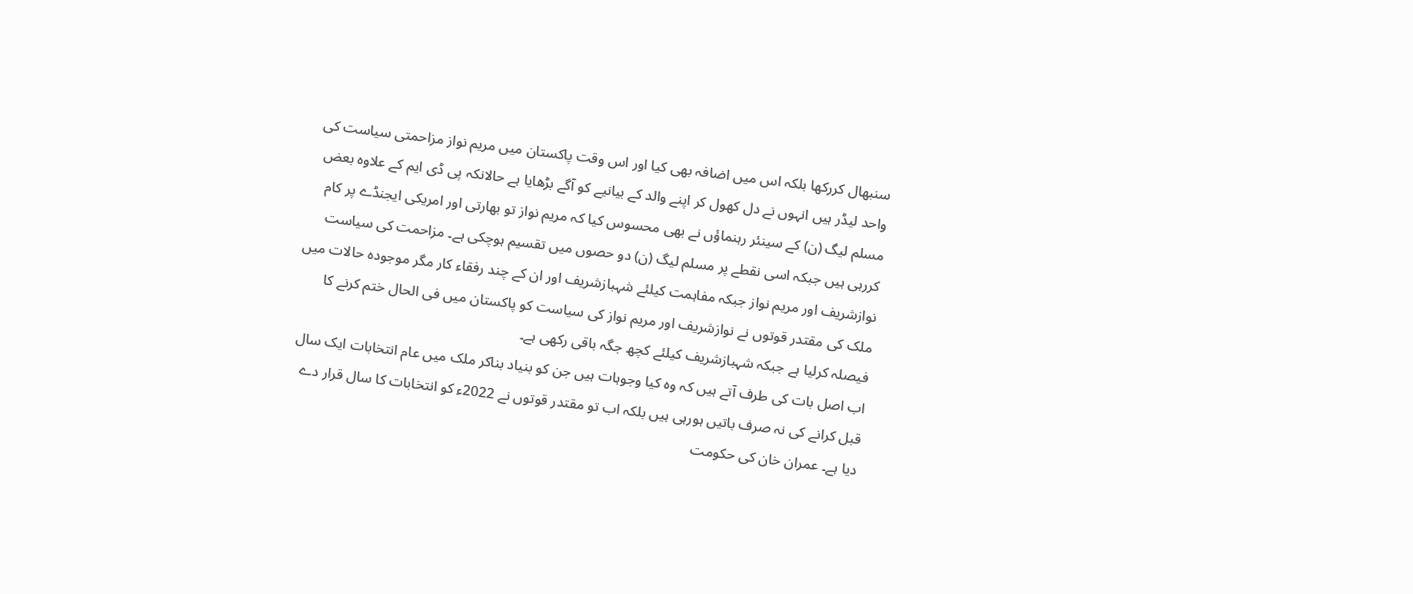سنبھال کررکھا بلکہ اس میں اضافہ بھی کیا اور اس وقت پاکستان میں مریم نواز مزاحمتی سیاست کی واحد لیڈر ہیں انہوں نے دل کھول کر اپنے والد کے بیانیے کو آگے بڑھایا ہے حالانکہ پی ڈی ایم کے علاوہ بعض مسلم لیگ (ن) کے سینئر رہنماؤں نے بھی محسوس کیا کہ مریم نواز تو بھارتی اور امریکی ایجنڈے پر کام کررہی ہیں جبکہ اسی نقطے پر مسلم لیگ (ن) دو حصوں میں تقسیم ہوچکی ہے۔ مزاحمت کی سیاست نوازشریف اور مریم نواز جبکہ مفاہمت کیلئے شہبازشریف اور ان کے چند رفقاء کار مگر موجودہ حالات میں ملک کی مقتدر قوتوں نے نوازشریف اور مریم نواز کی سیاست کو پاکستان میں فی الحال ختم کرنے کا فیصلہ کرلیا ہے جبکہ شہبازشریف کیلئے کچھ جگہ باقی رکھی ہے۔
اب اصل بات کی طرف آتے ہیں کہ وہ کیا وجوہات ہیں جن کو بنیاد بناکر ملک میں عام انتخابات ایک سال قبل کرانے کی نہ صرف باتیں ہورہی ہیں بلکہ اب تو مقتدر قوتوں نے 2022ء کو انتخابات کا سال قرار دے دیا ہے۔ عمران خان کی حکومت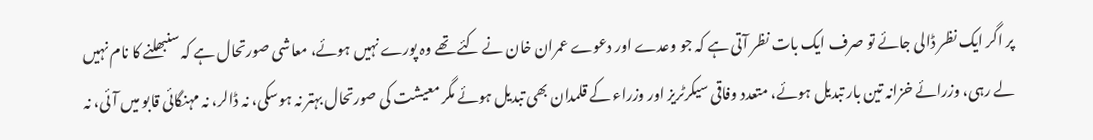پر اگر ایک نظر ڈالی جائے تو صرف ایک بات نظر آتی ہے کہ جو وعدے اور دعوے عمران خان نے کئے تھے وہ پورے نہیں ہوئے، معاشی صورتحال ہے کہ سنبھلنے کا نام نہیں لے رہی، وزرائے خزانہ تین بار تبدیل ہوئے، متعدد وفاقی سیکرٹریز اور وزراء کے قلمدان بھی تبدیل ہوئے مگر معیشت کی صورتحال بہتر نہ ہوسکی، نہ ڈالر، نہ مہنگائی قابو میں آئی، نہ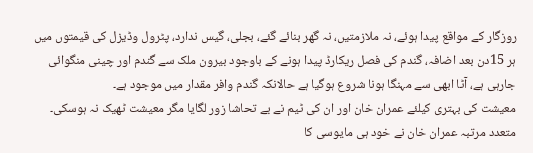روزگار کے مواقع پیدا ہوئے، نہ ملازمتیں، نہ گھر بنائے گئے، بجلی، گیس ندارد، پٹرول وڈیزل کی قیمتوں میں ہر 15دن بعد اضافہ، گندم کی فصل ریکارڈ پیدا ہونے کے باوجود بیرون ملک سے گندم اور چینی منگوائی جارہی ہے، آٹا ابھی سے مہنگا ہونا شروع ہوگیا ہے حالانکہ گندم وافر مقدار میں موجود ہے۔
معیشت کی بہتری کیلئے عمران خان اور ان کی ٹیم نے بے تحاشا زور لگایا مگر معیشت ٹھیک نہ ہوسکی۔ متعدد مرتبہ عمران خان نے خود ہی مایوسی کا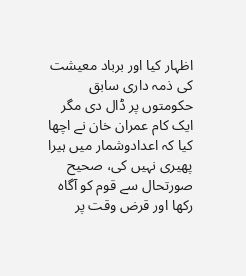اظہار کیا اور برباد معیشت کی ذمہ داری سابق حکومتوں پر ڈال دی مگر ایک کام عمران خان نے اچھا کیا کہ اعدادوشمار میں ہیرا پھیری نہیں کی، صحیح صورتحال سے قوم کو آگاہ رکھا اور قرض وقت پر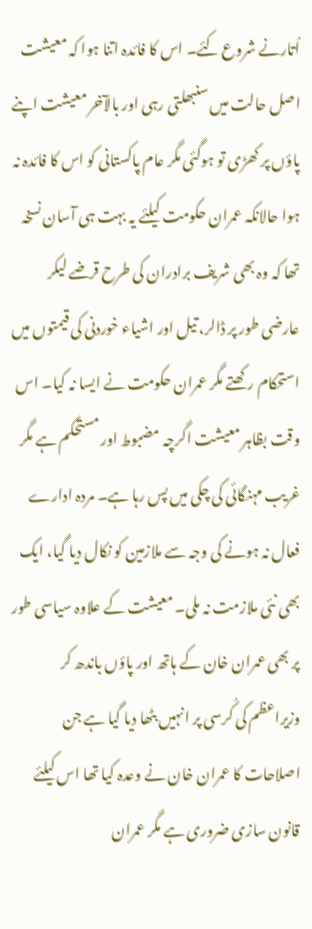اُتارنے شروع کئے۔ اس کا فائدہ اتنا ہوا کہ معیشت اصل حالت میں سنبھلتی رہی اور بالآخر معیشت اپنے پاؤں پر کھڑی تو ہوگئی مگر عام پاکستانی کو اس کا فائدہ نہ ہوا حالانکہ عمران حکومت کیلئے یہ بہت ہی آسان نسخہ تھا کہ وہ بھی شریف برادران کی طرح قرضے لیکر عارضی طور پر ڈالر، تیل اور اشیاء خوردنی کی قیمتوں میں استحکام رکھتے مگر عمران حکومت نے ایسا نہ کیا۔ اس وقت بظاہر معیشت اگرچہ مضبوط اور مستحکم ہے مگر غریب مہنگائی کی چکی میں پس رہا ہے۔ مردہ ادارے فعال نہ ہونے کی وجہ سے ملازمین کو نکال دیا گیا، ایک بھی نئی ملازمت نہ ملی۔ معیشت کے علاوہ سیاسی طور پر بھی عمران خان کے ہاتھ اور پاؤں باندھ کر وزیراعظم کی کُرسی پر انہیں بٹھا دیا گیا ہے جن اصلاحات کا عمران خان نے وعدہ کیا تھا اس کیلئے قانون سازی ضروری ہے مگر عمران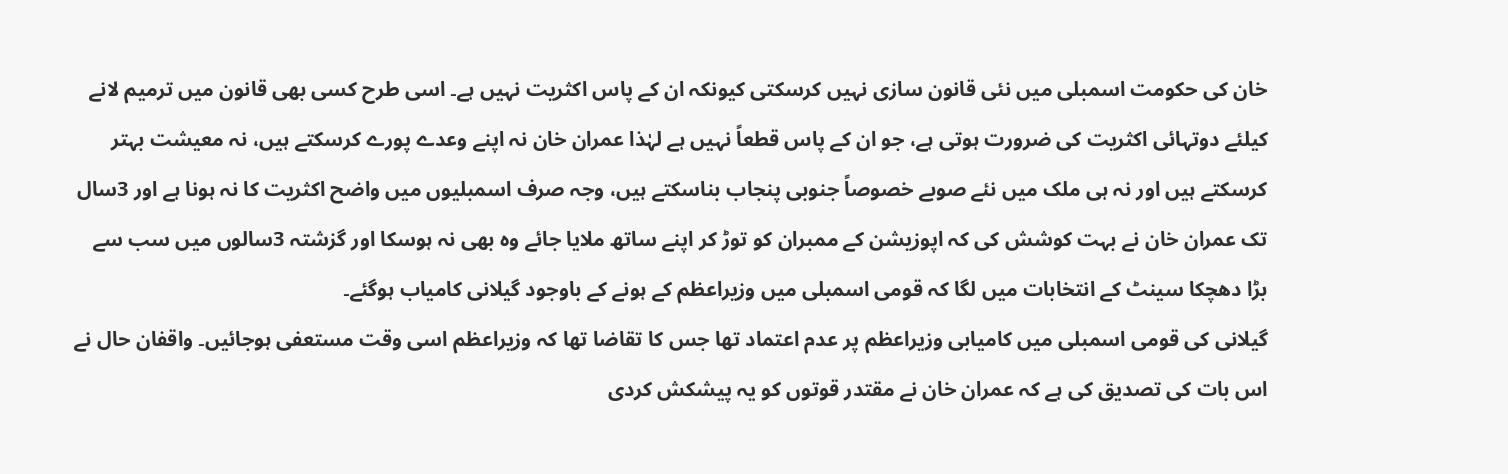خان کی حکومت اسمبلی میں نئی قانون سازی نہیں کرسکتی کیونکہ ان کے پاس اکثریت نہیں ہے۔ اسی طرح کسی بھی قانون میں ترمیم لانے کیلئے دوتہائی اکثریت کی ضرورت ہوتی ہے، جو ان کے پاس قطعاً نہیں ہے لہٰذا عمران خان نہ اپنے وعدے پورے کرسکتے ہیں، نہ معیشت بہتر کرسکتے ہیں اور نہ ہی ملک میں نئے صوبے خصوصاً جنوبی پنجاب بناسکتے ہیں، وجہ صرف اسمبلیوں میں واضح اکثریت کا نہ ہونا ہے اور 3سال تک عمران خان نے بہت کوشش کی کہ اپوزیشن کے ممبران کو توڑ کر اپنے ساتھ ملایا جائے وہ بھی نہ ہوسکا اور گزشتہ 3سالوں میں سب سے بڑا دھچکا سینٹ کے انتخابات میں لگا کہ قومی اسمبلی میں وزیراعظم کے ہونے کے باوجود گیلانی کامیاب ہوگئے۔
گیلانی کی قومی اسمبلی میں کامیابی وزیراعظم پر عدم اعتماد تھا جس کا تقاضا تھا کہ وزیراعظم اسی وقت مستعفی ہوجائیں۔ واقفان حال نے اس بات کی تصدیق کی ہے کہ عمران خان نے مقتدر قوتوں کو یہ پیشکش کردی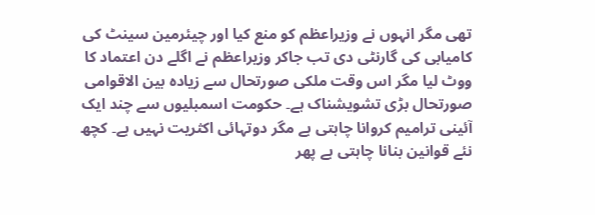تھی مگر انہوں نے وزیراعظم کو منع کیا اور چیئرمین سینٹ کی کامیابی کی گارنٹی دی تب جاکر وزیراعظم نے اگلے دن اعتماد کا ووٹ لیا مگر اس وقت ملکی صورتحال سے زیادہ بین الاقوامی صورتحال بڑی تشویشناک ہے۔ حکومت اسمبلیوں سے چند ایک آئینی ترامیم کروانا چاہتی ہے مگر دوتہائی اکثریت نہیں ہے۔ کچھ نئے قوانین بنانا چاہتی ہے پھر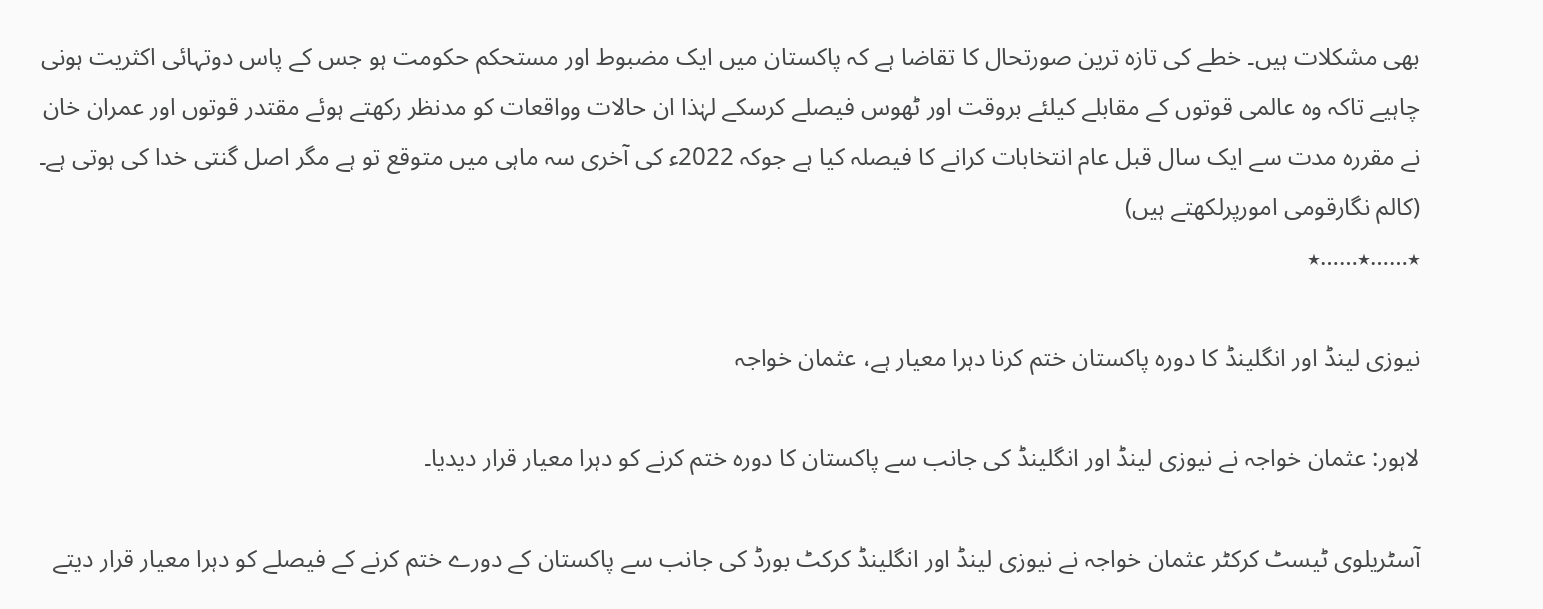بھی مشکلات ہیں۔ خطے کی تازہ ترین صورتحال کا تقاضا ہے کہ پاکستان میں ایک مضبوط اور مستحکم حکومت ہو جس کے پاس دوتہائی اکثریت ہونی چاہیے تاکہ وہ عالمی قوتوں کے مقابلے کیلئے بروقت اور ٹھوس فیصلے کرسکے لہٰذا ان حالات وواقعات کو مدنظر رکھتے ہوئے مقتدر قوتوں اور عمران خان نے مقررہ مدت سے ایک سال قبل عام انتخابات کرانے کا فیصلہ کیا ہے جوکہ 2022ء کی آخری سہ ماہی میں متوقع تو ہے مگر اصل گنتی خدا کی ہوتی ہے۔
(کالم نگارقومی امورپرلکھتے ہیں)
٭……٭……٭

نیوزی لینڈ اور انگلینڈ کا دورہ پاکستان ختم کرنا دہرا معیار ہے، عثمان خواجہ

لاہور: عثمان خواجہ نے نیوزی لینڈ اور انگلینڈ کی جانب سے پاکستان کا دورہ ختم کرنے کو دہرا معیار قرار دیدیا۔

آسٹریلوی ٹیسٹ کرکٹر عثمان خواجہ نے نیوزی لینڈ اور انگلینڈ کرکٹ بورڈ کی جانب سے پاکستان کے دورے ختم کرنے کے فیصلے کو دہرا معیار قرار دیتے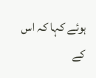ہوئے کہا کہ اس کے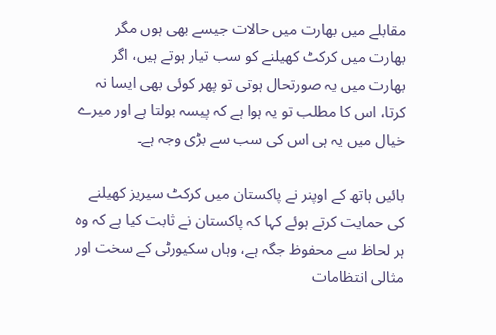مقابلے میں بھارت میں حالات جیسے بھی ہوں مگر بھارت میں کرکٹ کھیلنے کو سب تیار ہوتے ہیں، اگر بھارت میں یہ صورتحال ہوتی تو پھر کوئی بھی ایسا نہ کرتا، اس کا مطلب تو یہ ہوا ہے کہ پیسہ بولتا ہے اور میرے خیال میں یہ ہی اس کی سب سے بڑی وجہ ہے۔

بائیں ہاتھ کے اوپنر نے پاکستان میں کرکٹ سیریز کھیلنے کی حمایت کرتے ہوئے کہا کہ پاکستان نے ثابت کیا ہے کہ وہ ہر لحاظ سے محفوظ جگہ ہے، وہاں سکیورٹی کے سخت اور مثالی انتظامات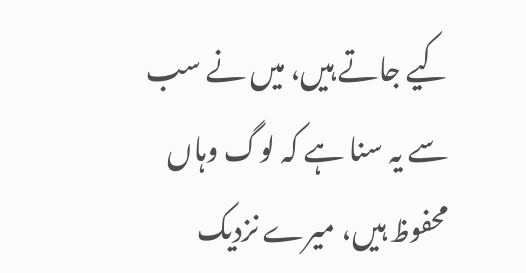کیے جاتے ہیں، میں نے سب سے یہ سنا ہے کہ لوگ وہاں محفوظ ہیں، میرے نزدیک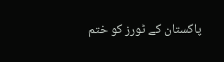پاکستان کے ٹورز کو ختم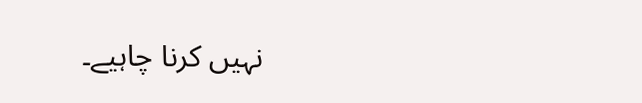نہیں کرنا چاہیے۔